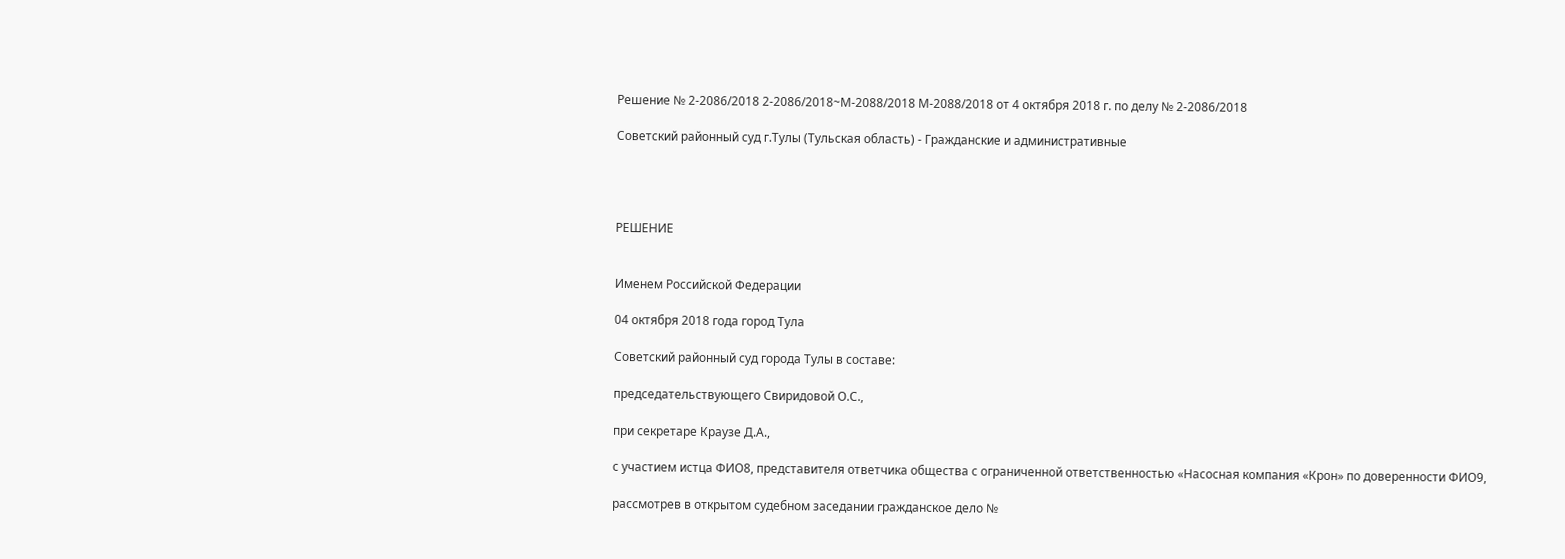Решение № 2-2086/2018 2-2086/2018~М-2088/2018 М-2088/2018 от 4 октября 2018 г. по делу № 2-2086/2018

Советский районный суд г.Тулы (Тульская область) - Гражданские и административные




РЕШЕНИЕ


Именем Российской Федерации

04 октября 2018 года город Тула

Советский районный суд города Тулы в составе:

председательствующего Свиридовой О.С.,

при секретаре Краузе Д.А.,

с участием истца ФИО8, представителя ответчика общества с ограниченной ответственностью «Насосная компания «Крон» по доверенности ФИО9,

рассмотрев в открытом судебном заседании гражданское дело №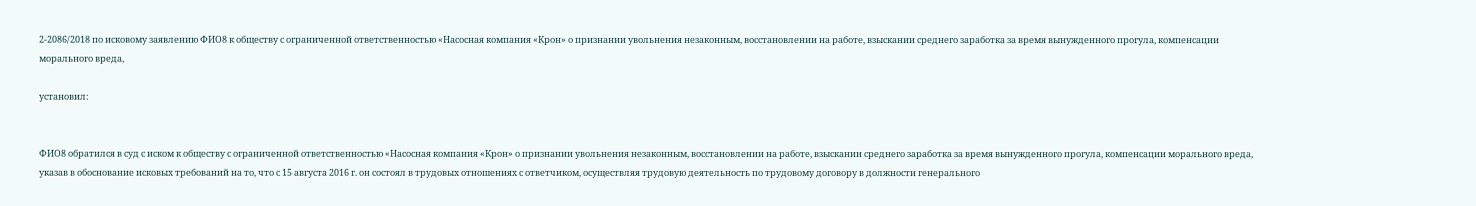2-2086/2018 по исковому заявлению ФИО8 к обществу с ограниченной ответственностью «Насосная компания «Крон» о признании увольнения незаконным, восстановлении на работе, взыскании среднего заработка за время вынужденного прогула, компенсации морального вреда,

установил:


ФИО8 обратился в суд с иском к обществу с ограниченной ответственностью «Насосная компания «Крон» о признании увольнения незаконным, восстановлении на работе, взыскании среднего заработка за время вынужденного прогула, компенсации морального вреда, указав в обоснование исковых требований на то, что с 15 августа 2016 г. он состоял в трудовых отношениях с ответчиком, осуществляя трудовую деятельность по трудовому договору в должности генерального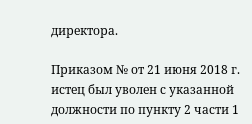директора.

Приказом № от 21 июня 2018 г. истец был уволен с указанной должности по пункту 2 части 1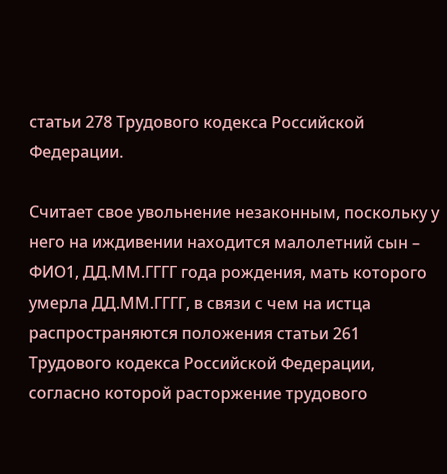статьи 278 Трудового кодекса Российской Федерации.

Считает свое увольнение незаконным, поскольку у него на иждивении находится малолетний сын – ФИО1, ДД.ММ.ГГГГ года рождения, мать которого умерла ДД.ММ.ГГГГ, в связи с чем на истца распространяются положения статьи 261 Трудового кодекса Российской Федерации, согласно которой расторжение трудового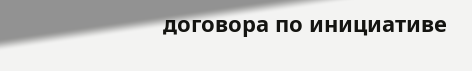договора по инициативе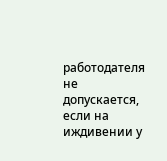работодателя не допускается, если на иждивении у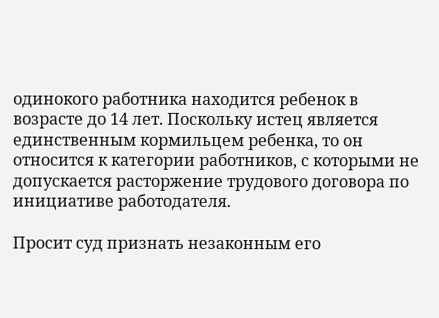одинокого работника находится ребенок в возрасте до 14 лет. Поскольку истец является единственным кормильцем ребенка, то он относится к категории работников, с которыми не допускается расторжение трудового договора по инициативе работодателя.

Просит суд признать незаконным его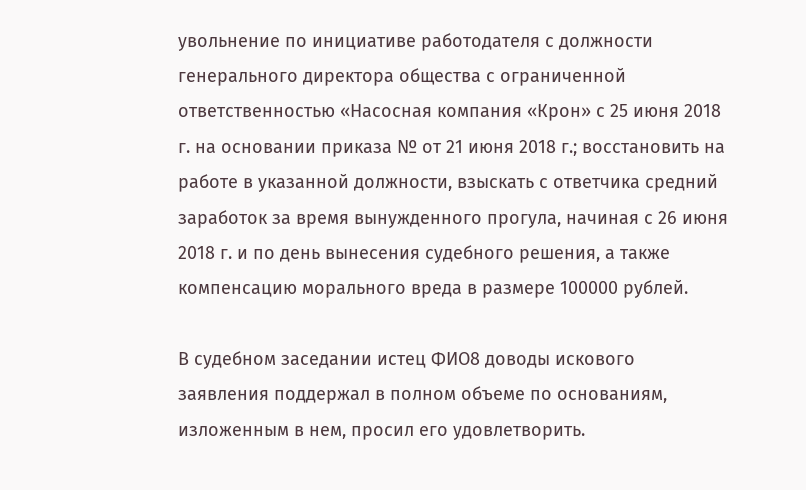увольнение по инициативе работодателя с должности генерального директора общества с ограниченной ответственностью «Насосная компания «Крон» с 25 июня 2018 г. на основании приказа № от 21 июня 2018 г.; восстановить на работе в указанной должности, взыскать с ответчика средний заработок за время вынужденного прогула, начиная с 26 июня 2018 г. и по день вынесения судебного решения, а также компенсацию морального вреда в размере 100000 рублей.

В судебном заседании истец ФИО8 доводы искового заявления поддержал в полном объеме по основаниям, изложенным в нем, просил его удовлетворить.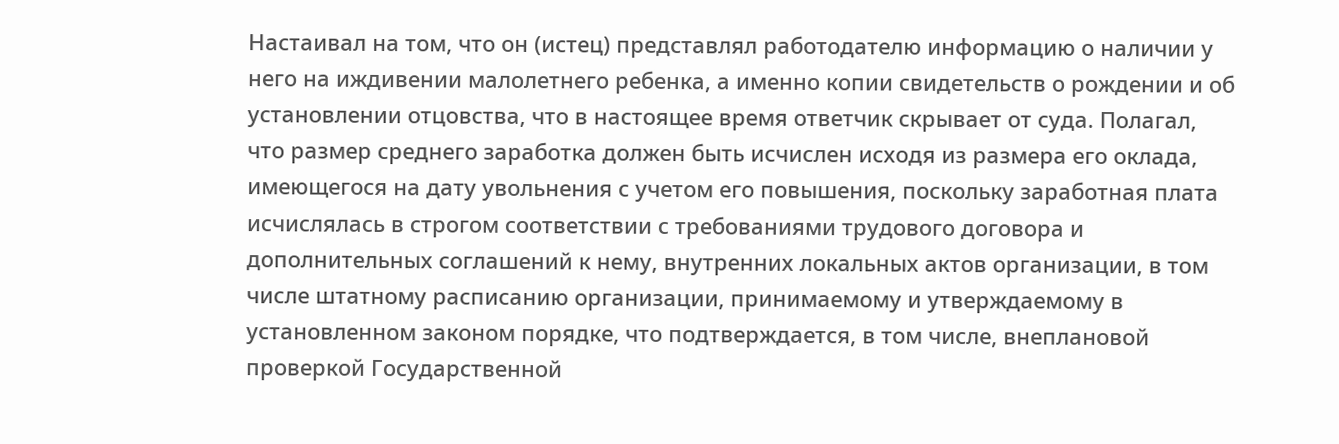Настаивал на том, что он (истец) представлял работодателю информацию о наличии у него на иждивении малолетнего ребенка, а именно копии свидетельств о рождении и об установлении отцовства, что в настоящее время ответчик скрывает от суда. Полагал, что размер среднего заработка должен быть исчислен исходя из размера его оклада, имеющегося на дату увольнения с учетом его повышения, поскольку заработная плата исчислялась в строгом соответствии с требованиями трудового договора и дополнительных соглашений к нему, внутренних локальных актов организации, в том числе штатному расписанию организации, принимаемому и утверждаемому в установленном законом порядке, что подтверждается, в том числе, внеплановой проверкой Государственной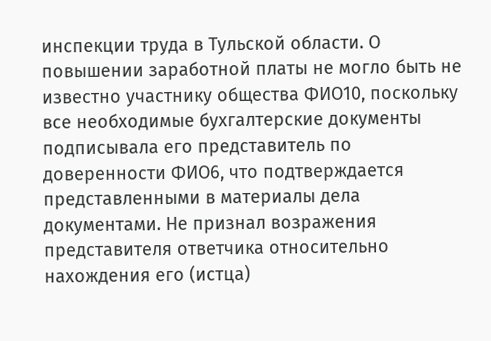инспекции труда в Тульской области. О повышении заработной платы не могло быть не известно участнику общества ФИО10, поскольку все необходимые бухгалтерские документы подписывала его представитель по доверенности ФИО6, что подтверждается представленными в материалы дела документами. Не признал возражения представителя ответчика относительно нахождения его (истца)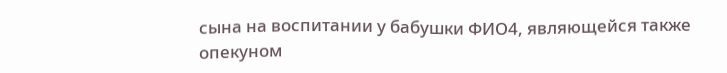сына на воспитании у бабушки ФИО4, являющейся также опекуном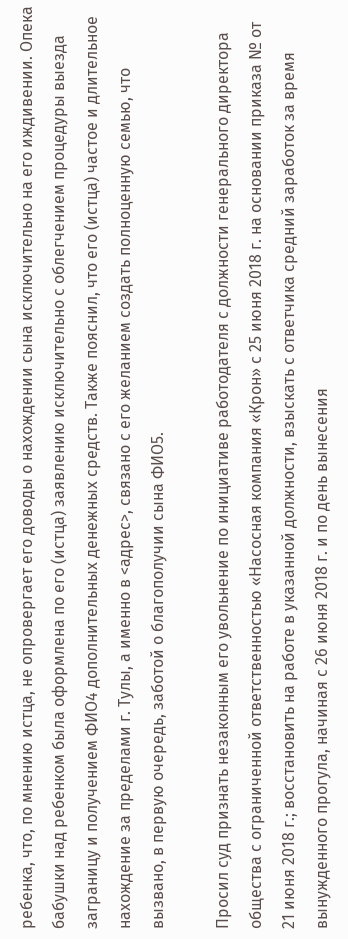ребенка, что, по мнению истца, не опровергает его доводы о нахождении сына исключительно на его иждивении. Опека бабушки над ребенком была оформлена по его (истца) заявлению исключительно с облегчением процедуры выезда заграницу и получением ФИО4 дополнительных денежных средств. Также пояснил, что его (истца) частое и длительное нахождение за пределами г. Тулы, а именно в <адрес>, связано с его желанием создать полноценную семью, что вызвано, в первую очередь, заботой о благополучии сына ФИО5.

Просил суд признать незаконным его увольнение по инициативе работодателя с должности генерального директора общества с ограниченной ответственностью «Насосная компания «Крон» с 25 июня 2018 г. на основании приказа № от 21 июня 2018 г.; восстановить на работе в указанной должности, взыскать с ответчика средний заработок за время вынужденного прогула, начиная с 26 июня 2018 г. и по день вынесения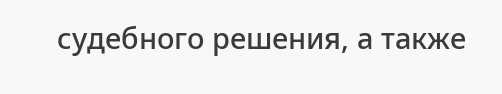судебного решения, а также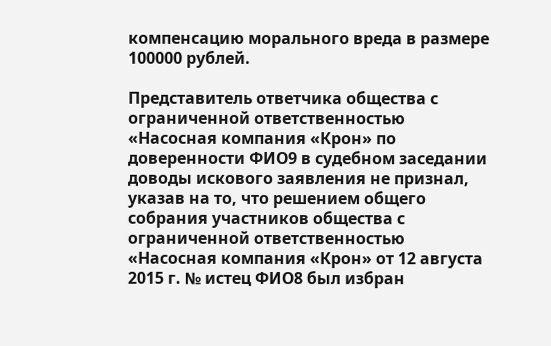компенсацию морального вреда в размере 100000 рублей.

Представитель ответчика общества с ограниченной ответственностью «Насосная компания «Крон» по доверенности ФИО9 в судебном заседании доводы искового заявления не признал, указав на то, что решением общего собрания участников общества с ограниченной ответственностью «Насосная компания «Крон» от 12 августа 2015 г. № истец ФИО8 был избран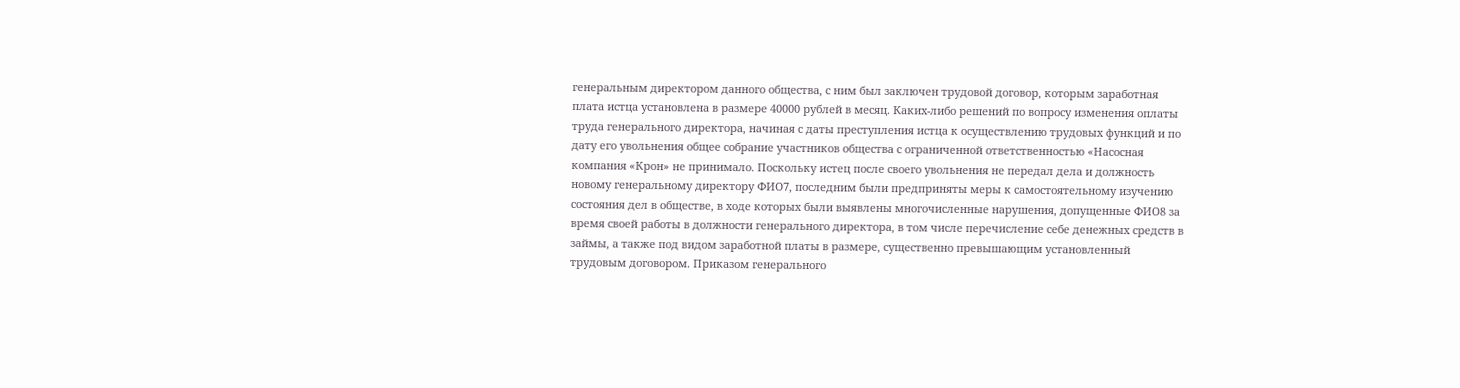генеральным директором данного общества, с ним был заключен трудовой договор, которым заработная плата истца установлена в размере 40000 рублей в месяц. Каких-либо решений по вопросу изменения оплаты труда генерального директора, начиная с даты преступления истца к осуществлению трудовых функций и по дату его увольнения общее собрание участников общества с ограниченной ответственностью «Насосная компания «Крон» не принимало. Поскольку истец после своего увольнения не передал дела и должность новому генеральному директору ФИО7, последним были предприняты меры к самостоятельному изучению состояния дел в обществе, в ходе которых были выявлены многочисленные нарушения, допущенные ФИО8 за время своей работы в должности генерального директора, в том числе перечисление себе денежных средств в займы, а также под видом заработной платы в размере, существенно превышающим установленный трудовым договором. Приказом генерального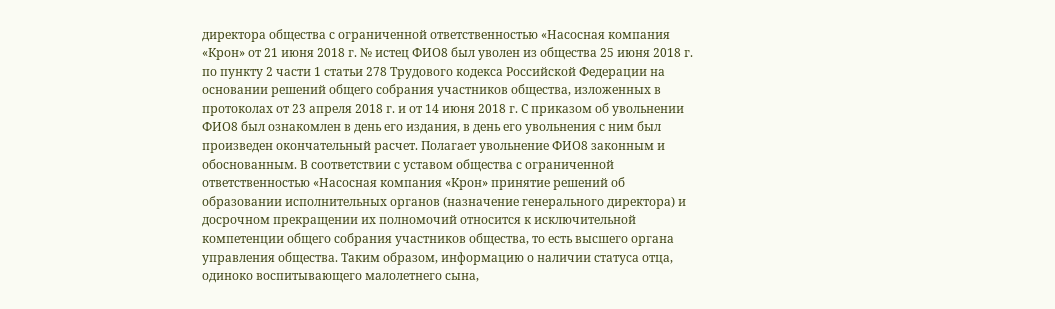директора общества с ограниченной ответственностью «Насосная компания «Крон» от 21 июня 2018 г. № истец ФИО8 был уволен из общества 25 июня 2018 г. по пункту 2 части 1 статьи 278 Трудового кодекса Российской Федерации на основании решений общего собрания участников общества, изложенных в протоколах от 23 апреля 2018 г. и от 14 июня 2018 г. С приказом об увольнении ФИО8 был ознакомлен в день его издания, в день его увольнения с ним был произведен окончательный расчет. Полагает увольнение ФИО8 законным и обоснованным. В соответствии с уставом общества с ограниченной ответственностью «Насосная компания «Крон» принятие решений об образовании исполнительных органов (назначение генерального директора) и досрочном прекращении их полномочий относится к исключительной компетенции общего собрания участников общества, то есть высшего органа управления общества. Таким образом, информацию о наличии статуса отца, одиноко воспитывающего малолетнего сына,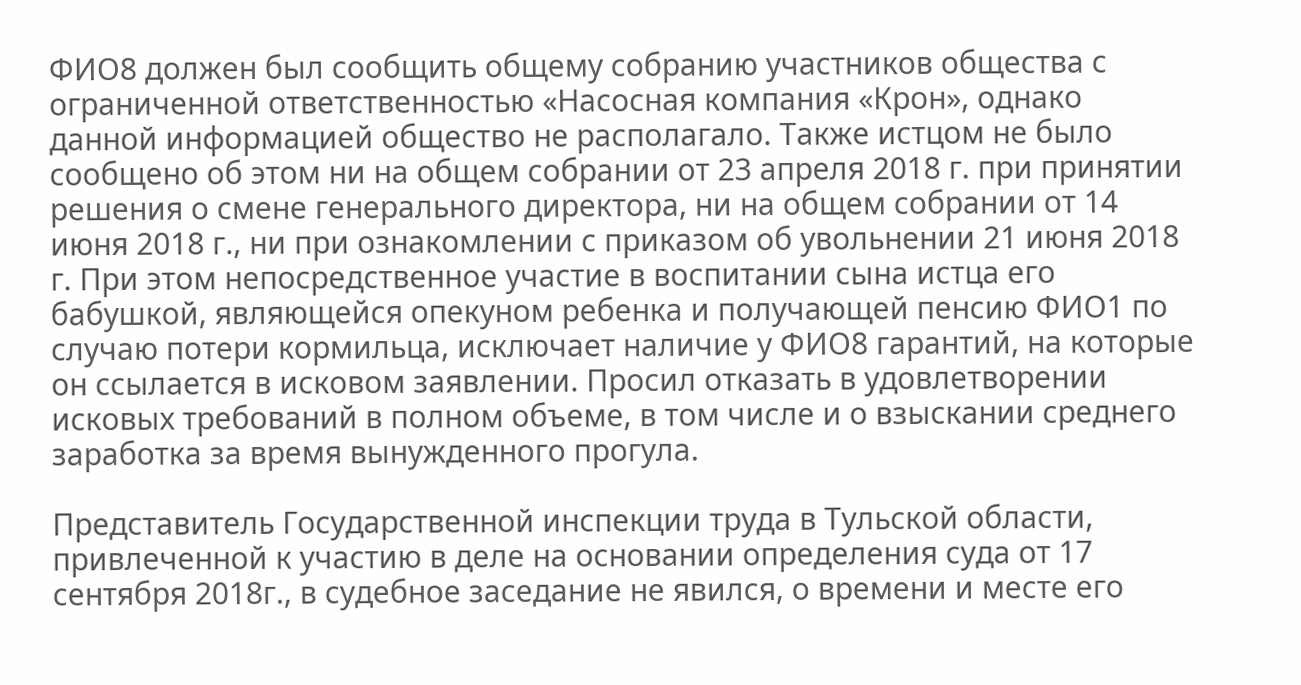ФИО8 должен был сообщить общему собранию участников общества с ограниченной ответственностью «Насосная компания «Крон», однако данной информацией общество не располагало. Также истцом не было сообщено об этом ни на общем собрании от 23 апреля 2018 г. при принятии решения о смене генерального директора, ни на общем собрании от 14 июня 2018 г., ни при ознакомлении с приказом об увольнении 21 июня 2018 г. При этом непосредственное участие в воспитании сына истца его бабушкой, являющейся опекуном ребенка и получающей пенсию ФИО1 по случаю потери кормильца, исключает наличие у ФИО8 гарантий, на которые он ссылается в исковом заявлении. Просил отказать в удовлетворении исковых требований в полном объеме, в том числе и о взыскании среднего заработка за время вынужденного прогула.

Представитель Государственной инспекции труда в Тульской области, привлеченной к участию в деле на основании определения суда от 17 сентября 2018г., в судебное заседание не явился, о времени и месте его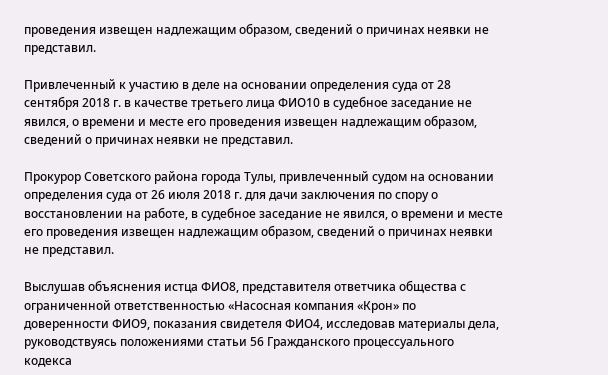проведения извещен надлежащим образом, сведений о причинах неявки не представил.

Привлеченный к участию в деле на основании определения суда от 28 сентября 2018 г. в качестве третьего лица ФИО10 в судебное заседание не явился, о времени и месте его проведения извещен надлежащим образом, сведений о причинах неявки не представил.

Прокурор Советского района города Тулы, привлеченный судом на основании определения суда от 26 июля 2018 г. для дачи заключения по спору о восстановлении на работе, в судебное заседание не явился, о времени и месте его проведения извещен надлежащим образом, сведений о причинах неявки не представил.

Выслушав объяснения истца ФИО8, представителя ответчика общества с ограниченной ответственностью «Насосная компания «Крон» по доверенности ФИО9, показания свидетеля ФИО4, исследовав материалы дела, руководствуясь положениями статьи 56 Гражданского процессуального кодекса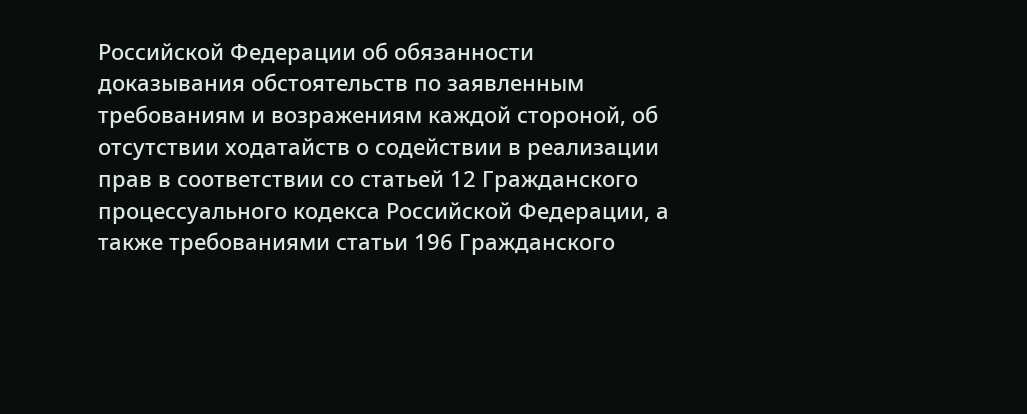Российской Федерации об обязанности доказывания обстоятельств по заявленным требованиям и возражениям каждой стороной, об отсутствии ходатайств о содействии в реализации прав в соответствии со статьей 12 Гражданского процессуального кодекса Российской Федерации, а также требованиями статьи 196 Гражданского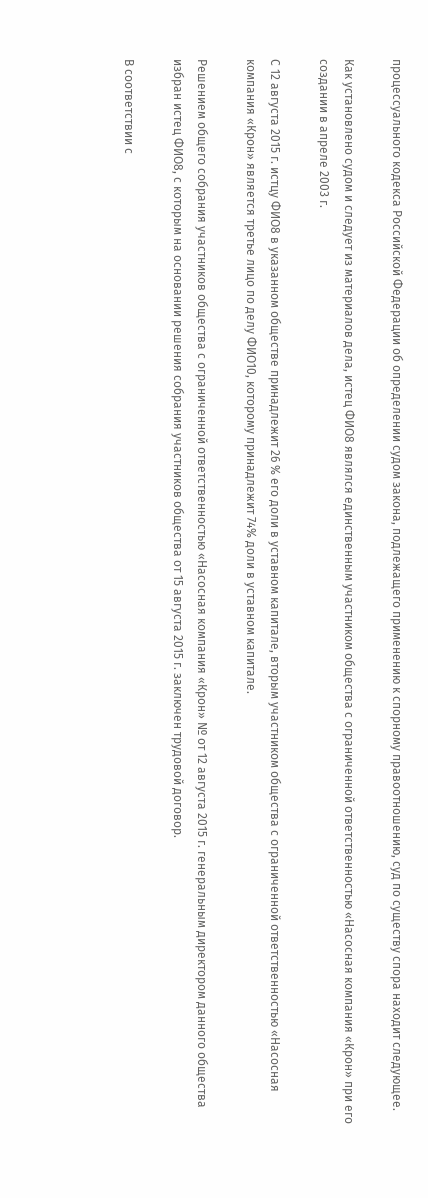процессуального кодекса Российской Федерации об определении судом закона, подлежащего применению к спорному правоотношению, суд по существу спора находит следующее.

Как установлено судом и следует из материалов дела, истец ФИО8 являлся единственным участником общества с ограниченной ответственностью «Насосная компания «Крон» при его создании в апреле 2003 г.

С 12 августа 2015 г. истцу ФИО8 в указанном обществе принадлежит 26 % его доли в уставном капитале, вторым участником общества с ограниченной ответственностью «Насосная компания «Крон» является третье лицо по делу ФИО10, которому принадлежит 74% доли в уставном капитале.

Решением общего собрания участников общества с ограниченной ответственностью «Насосная компания «Крон» № от 12 августа 2015 г. генеральным директором данного общества избран истец ФИО8, с которым на основании решения собрания участников общества от 15 августа 2015 г. заключен трудовой договор.

В соответствии с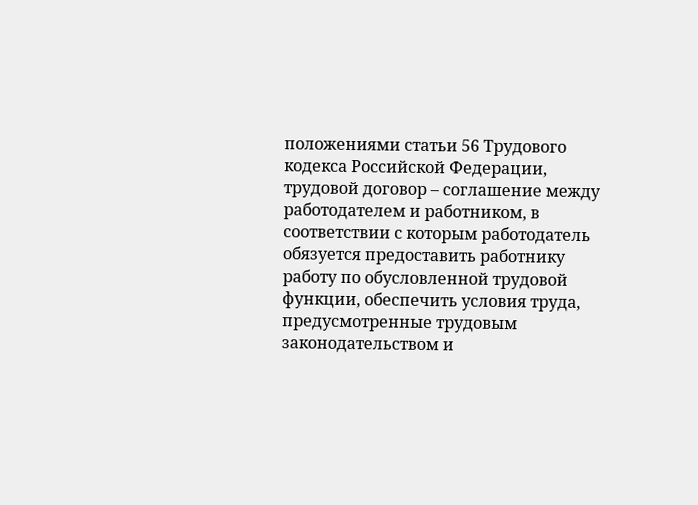положениями статьи 56 Трудового кодекса Российской Федерации, трудовой договор – соглашение между работодателем и работником, в соответствии с которым работодатель обязуется предоставить работнику работу по обусловленной трудовой функции, обеспечить условия труда, предусмотренные трудовым законодательством и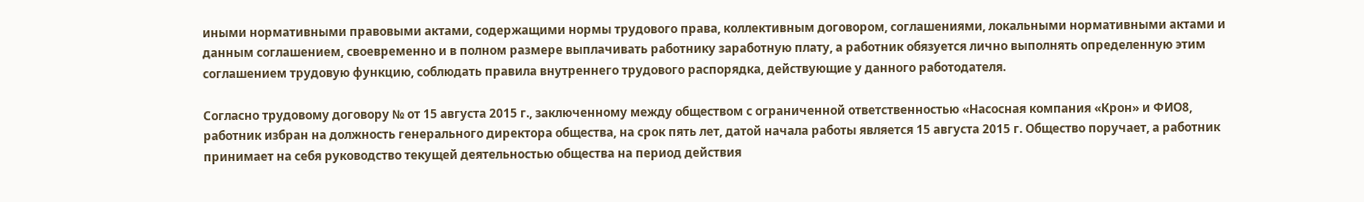иными нормативными правовыми актами, содержащими нормы трудового права, коллективным договором, соглашениями, локальными нормативными актами и данным соглашением, своевременно и в полном размере выплачивать работнику заработную плату, а работник обязуется лично выполнять определенную этим соглашением трудовую функцию, соблюдать правила внутреннего трудового распорядка, действующие у данного работодателя.

Согласно трудовому договору № от 15 августа 2015 г., заключенному между обществом с ограниченной ответственностью «Насосная компания «Крон» и ФИО8, работник избран на должность генерального директора общества, на срок пять лет, датой начала работы является 15 августа 2015 г. Общество поручает, а работник принимает на себя руководство текущей деятельностью общества на период действия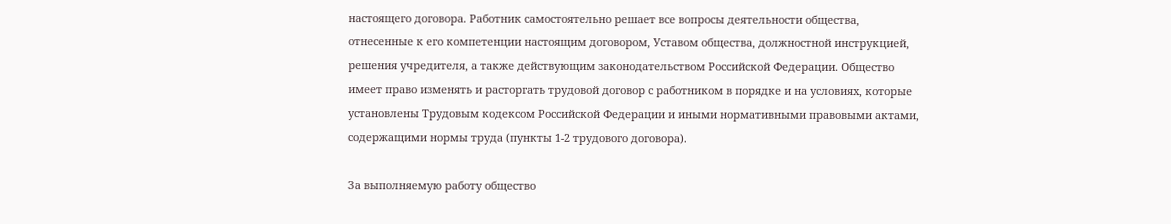настоящего договора. Работник самостоятельно решает все вопросы деятельности общества, отнесенные к его компетенции настоящим договором, Уставом общества, должностной инструкцией, решения учредителя, а также действующим законодательством Российской Федерации. Общество имеет право изменять и расторгать трудовой договор с работником в порядке и на условиях, которые установлены Трудовым кодексом Российской Федерации и иными нормативными правовыми актами, содержащими нормы труда (пункты 1-2 трудового договора).

За выполняемую работу общество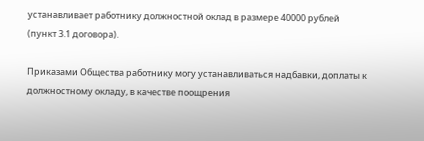устанавливает работнику должностной оклад в размере 40000 рублей (пункт 3.1 договора).

Приказами Общества работнику могу устанавливаться надбавки, доплаты к должностному окладу, в качестве поощрения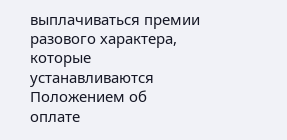выплачиваться премии разового характера, которые устанавливаются Положением об оплате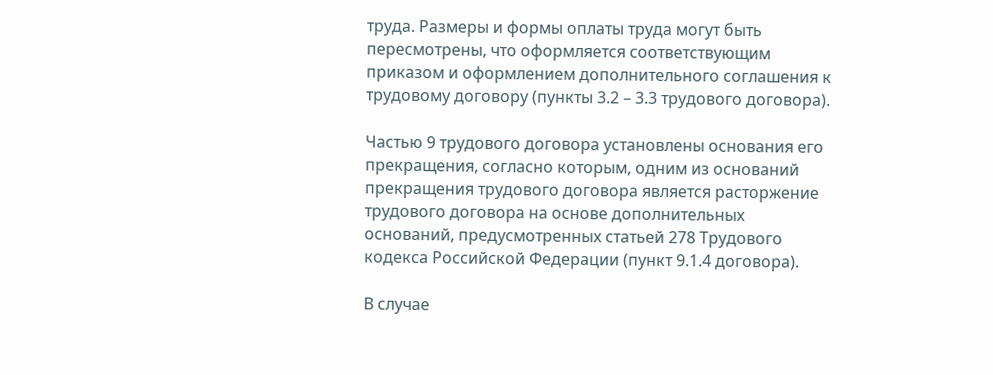труда. Размеры и формы оплаты труда могут быть пересмотрены, что оформляется соответствующим приказом и оформлением дополнительного соглашения к трудовому договору (пункты 3.2 – 3.3 трудового договора).

Частью 9 трудового договора установлены основания его прекращения, согласно которым, одним из оснований прекращения трудового договора является расторжение трудового договора на основе дополнительных оснований, предусмотренных статьей 278 Трудового кодекса Российской Федерации (пункт 9.1.4 договора).

В случае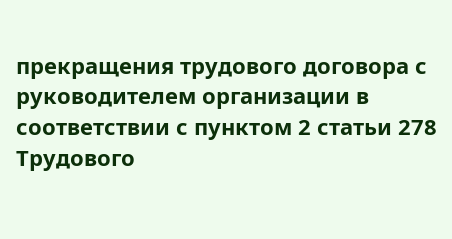прекращения трудового договора с руководителем организации в соответствии с пунктом 2 статьи 278 Трудового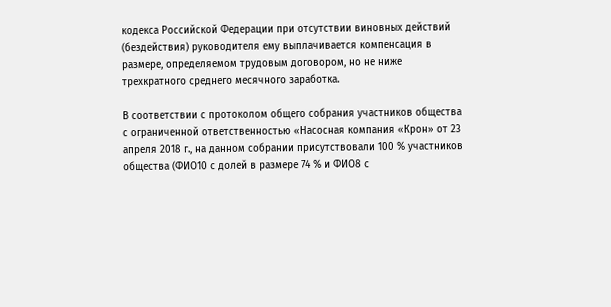кодекса Российской Федерации при отсутствии виновных действий (бездействия) руководителя ему выплачивается компенсация в размере, определяемом трудовым договором, но не ниже трехкратного среднего месячного заработка.

В соответствии с протоколом общего собрания участников общества с ограниченной ответственностью «Насосная компания «Крон» от 23 апреля 2018 г., на данном собрании присутствовали 100 % участников общества (ФИО10 с долей в размере 74 % и ФИО8 с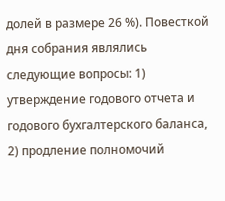долей в размере 26 %). Повесткой дня собрания являлись следующие вопросы: 1) утверждение годового отчета и годового бухгалтерского баланса, 2) продление полномочий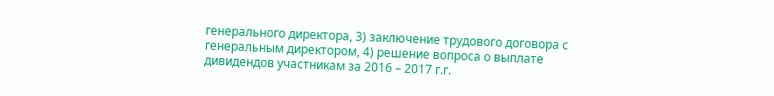генерального директора, 3) заключение трудового договора с генеральным директором, 4) решение вопроса о выплате дивидендов участникам за 2016 – 2017 г.г.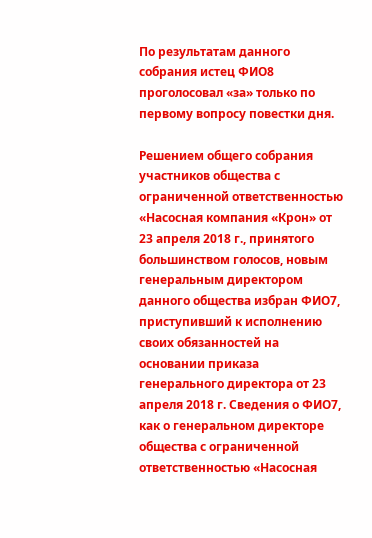По результатам данного собрания истец ФИО8 проголосовал «за» только по первому вопросу повестки дня.

Решением общего собрания участников общества с ограниченной ответственностью «Насосная компания «Крон» от 23 апреля 2018 г., принятого большинством голосов, новым генеральным директором данного общества избран ФИО7, приступивший к исполнению своих обязанностей на основании приказа генерального директора от 23 апреля 2018 г. Сведения о ФИО7, как о генеральном директоре общества с ограниченной ответственностью «Насосная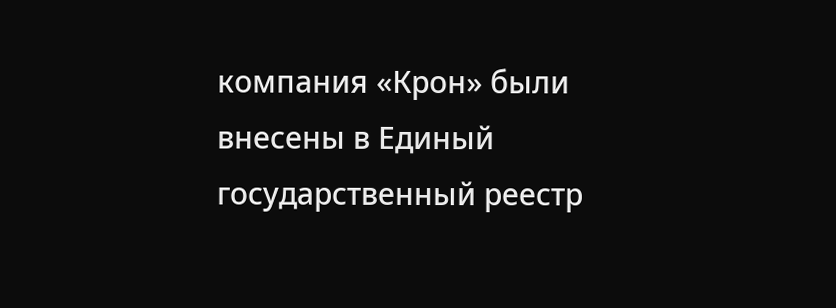компания «Крон» были внесены в Единый государственный реестр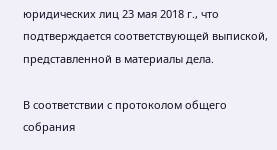юридических лиц 23 мая 2018 г., что подтверждается соответствующей выпиской, представленной в материалы дела.

В соответствии с протоколом общего собрания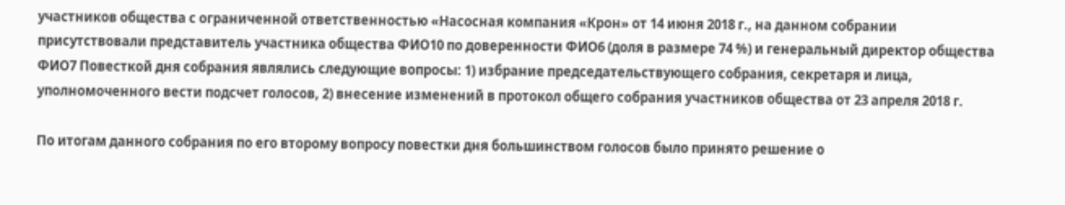участников общества с ограниченной ответственностью «Насосная компания «Крон» от 14 июня 2018 г., на данном собрании присутствовали представитель участника общества ФИО10 по доверенности ФИО6 (доля в размере 74 %) и генеральный директор общества ФИО7 Повесткой дня собрания являлись следующие вопросы: 1) избрание председательствующего собрания, секретаря и лица, уполномоченного вести подсчет голосов, 2) внесение изменений в протокол общего собрания участников общества от 23 апреля 2018 г.

По итогам данного собрания по его второму вопросу повестки дня большинством голосов было принято решение о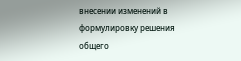внесении изменений в формулировку решения общего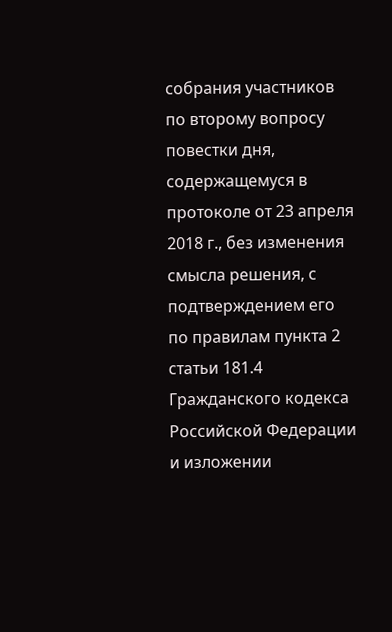собрания участников по второму вопросу повестки дня, содержащемуся в протоколе от 23 апреля 2018 г., без изменения смысла решения, с подтверждением его по правилам пункта 2 статьи 181.4 Гражданского кодекса Российской Федерации и изложении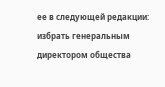ее в следующей редакции: избрать генеральным директором общества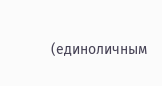(единоличным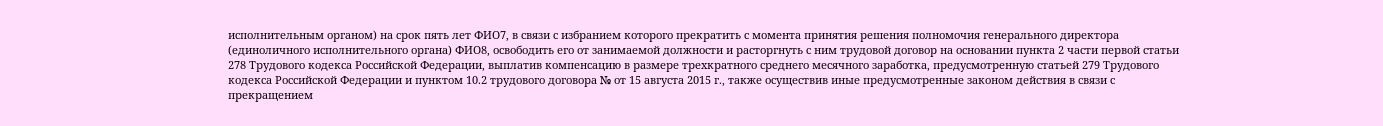исполнительным органом) на срок пять лет ФИО7, в связи с избранием которого прекратить с момента принятия решения полномочия генерального директора (единоличного исполнительного органа) ФИО8, освободить его от занимаемой должности и расторгнуть с ним трудовой договор на основании пункта 2 части первой статьи 278 Трудового кодекса Российской Федерации, выплатив компенсацию в размере трехкратного среднего месячного заработка, предусмотренную статьей 279 Трудового кодекса Российской Федерации и пунктом 10.2 трудового договора № от 15 августа 2015 г., также осуществив иные предусмотренные законом действия в связи с прекращением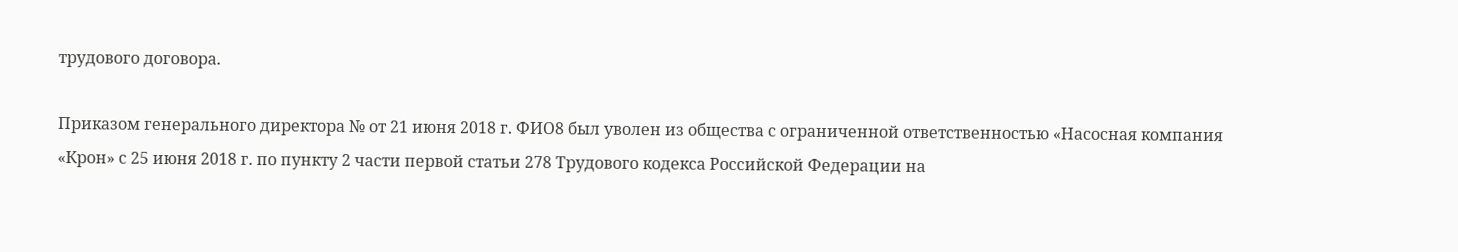трудового договора.

Приказом генерального директора № от 21 июня 2018 г. ФИО8 был уволен из общества с ограниченной ответственностью «Насосная компания «Крон» с 25 июня 2018 г. по пункту 2 части первой статьи 278 Трудового кодекса Российской Федерации на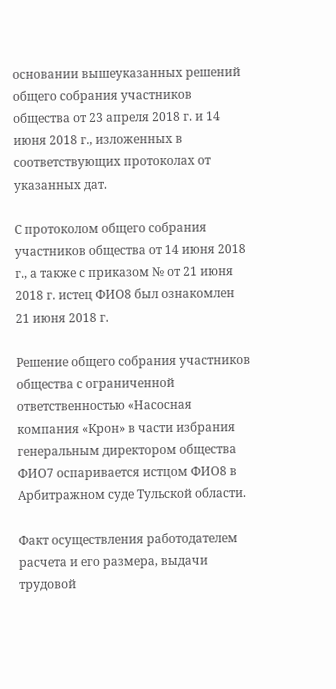основании вышеуказанных решений общего собрания участников общества от 23 апреля 2018 г. и 14 июня 2018 г., изложенных в соответствующих протоколах от указанных дат.

С протоколом общего собрания участников общества от 14 июня 2018 г., а также с приказом № от 21 июня 2018 г. истец ФИО8 был ознакомлен 21 июня 2018 г.

Решение общего собрания участников общества с ограниченной ответственностью «Насосная компания «Крон» в части избрания генеральным директором общества ФИО7 оспаривается истцом ФИО8 в Арбитражном суде Тульской области.

Факт осуществления работодателем расчета и его размера, выдачи трудовой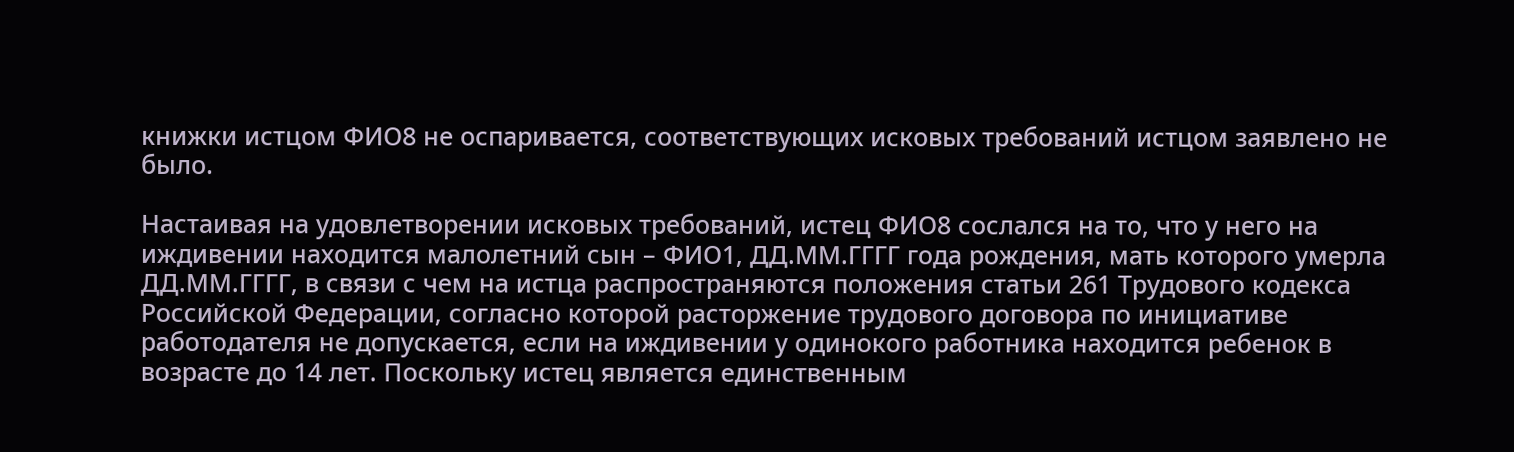книжки истцом ФИО8 не оспаривается, соответствующих исковых требований истцом заявлено не было.

Настаивая на удовлетворении исковых требований, истец ФИО8 сослался на то, что у него на иждивении находится малолетний сын – ФИО1, ДД.ММ.ГГГГ года рождения, мать которого умерла ДД.ММ.ГГГГ, в связи с чем на истца распространяются положения статьи 261 Трудового кодекса Российской Федерации, согласно которой расторжение трудового договора по инициативе работодателя не допускается, если на иждивении у одинокого работника находится ребенок в возрасте до 14 лет. Поскольку истец является единственным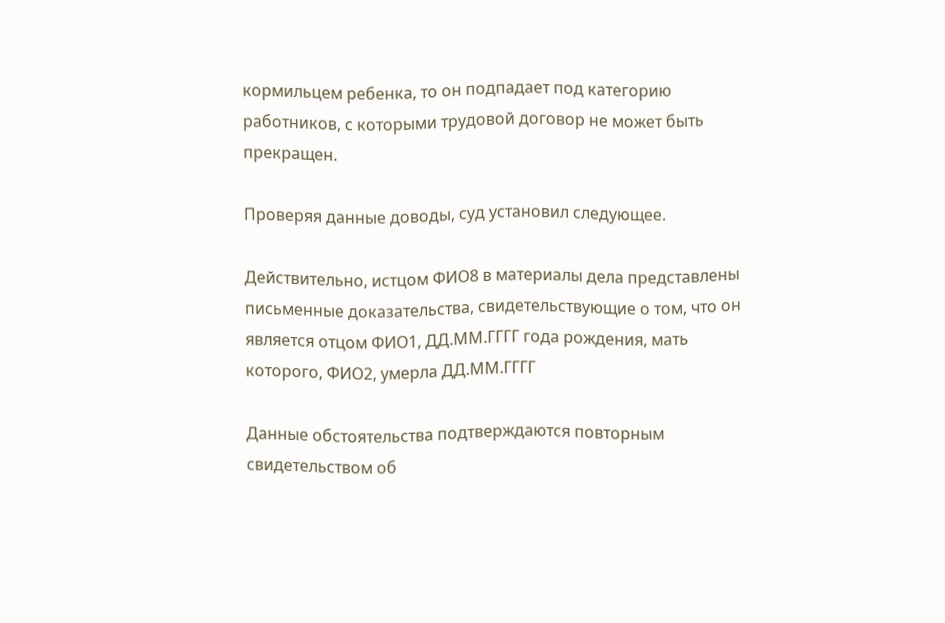кормильцем ребенка, то он подпадает под категорию работников, с которыми трудовой договор не может быть прекращен.

Проверяя данные доводы, суд установил следующее.

Действительно, истцом ФИО8 в материалы дела представлены письменные доказательства, свидетельствующие о том, что он является отцом ФИО1, ДД.ММ.ГГГГ года рождения, мать которого, ФИО2, умерла ДД.ММ.ГГГГ

Данные обстоятельства подтверждаются повторным свидетельством об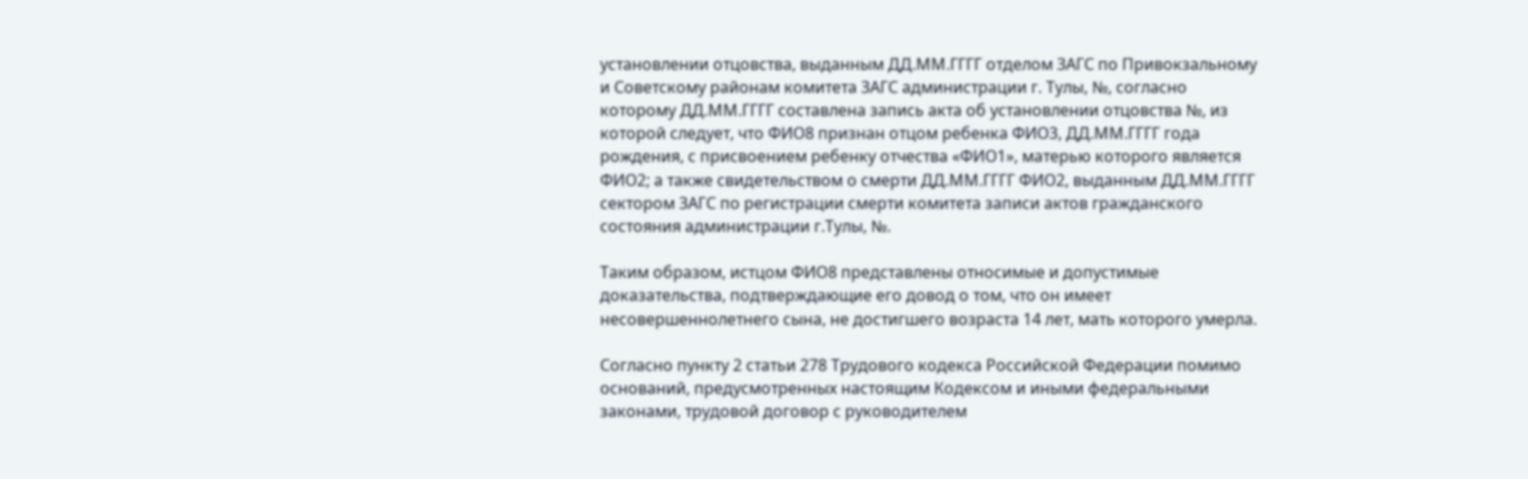установлении отцовства, выданным ДД.ММ.ГГГГ отделом ЗАГС по Привокзальному и Советскому районам комитета ЗАГС администрации г. Тулы, №, согласно которому ДД.ММ.ГГГГ составлена запись акта об установлении отцовства №, из которой следует, что ФИО8 признан отцом ребенка ФИО3, ДД.ММ.ГГГГ года рождения, с присвоением ребенку отчества «ФИО1», матерью которого является ФИО2; а также свидетельством о смерти ДД.ММ.ГГГГ ФИО2, выданным ДД.ММ.ГГГГ сектором ЗАГС по регистрации смерти комитета записи актов гражданского состояния администрации г.Тулы, №.

Таким образом, истцом ФИО8 представлены относимые и допустимые доказательства, подтверждающие его довод о том, что он имеет несовершеннолетнего сына, не достигшего возраста 14 лет, мать которого умерла.

Согласно пункту 2 статьи 278 Трудового кодекса Российской Федерации помимо оснований, предусмотренных настоящим Кодексом и иными федеральными законами, трудовой договор с руководителем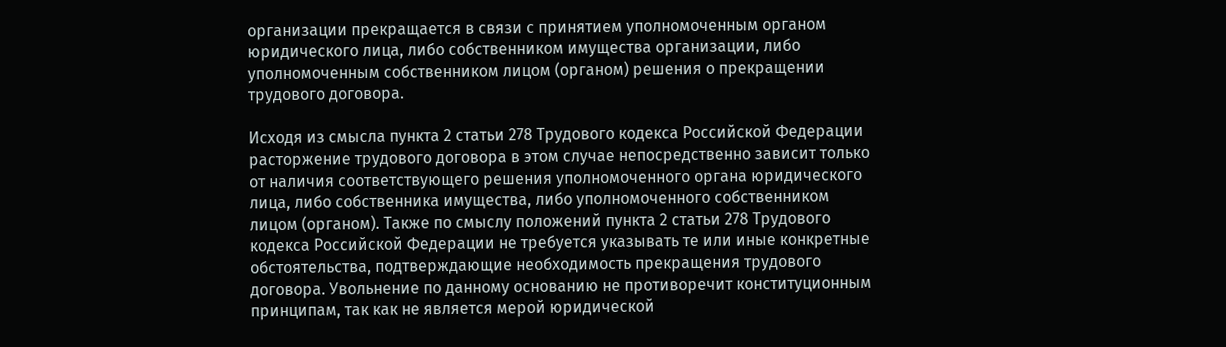организации прекращается в связи с принятием уполномоченным органом юридического лица, либо собственником имущества организации, либо уполномоченным собственником лицом (органом) решения о прекращении трудового договора.

Исходя из смысла пункта 2 статьи 278 Трудового кодекса Российской Федерации расторжение трудового договора в этом случае непосредственно зависит только от наличия соответствующего решения уполномоченного органа юридического лица, либо собственника имущества, либо уполномоченного собственником лицом (органом). Также по смыслу положений пункта 2 статьи 278 Трудового кодекса Российской Федерации не требуется указывать те или иные конкретные обстоятельства, подтверждающие необходимость прекращения трудового договора. Увольнение по данному основанию не противоречит конституционным принципам, так как не является мерой юридической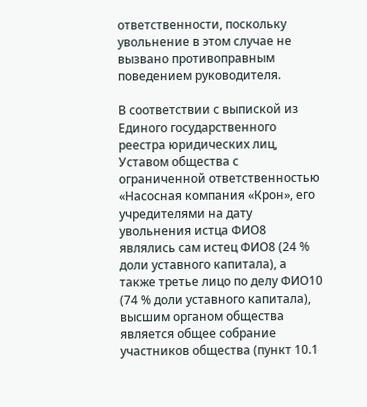ответственности, поскольку увольнение в этом случае не вызвано противоправным поведением руководителя.

В соответствии с выпиской из Единого государственного реестра юридических лиц, Уставом общества с ограниченной ответственностью «Насосная компания «Крон», его учредителями на дату увольнения истца ФИО8 являлись сам истец ФИО8 (24 % доли уставного капитала), а также третье лицо по делу ФИО10 (74 % доли уставного капитала), высшим органом общества является общее собрание участников общества (пункт 10.1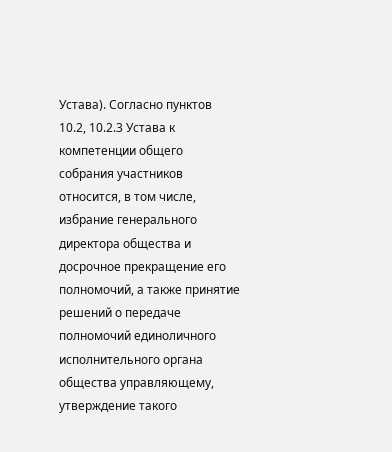Устава). Согласно пунктов 10.2, 10.2.3 Устава к компетенции общего собрания участников относится, в том числе, избрание генерального директора общества и досрочное прекращение его полномочий, а также принятие решений о передаче полномочий единоличного исполнительного органа общества управляющему, утверждение такого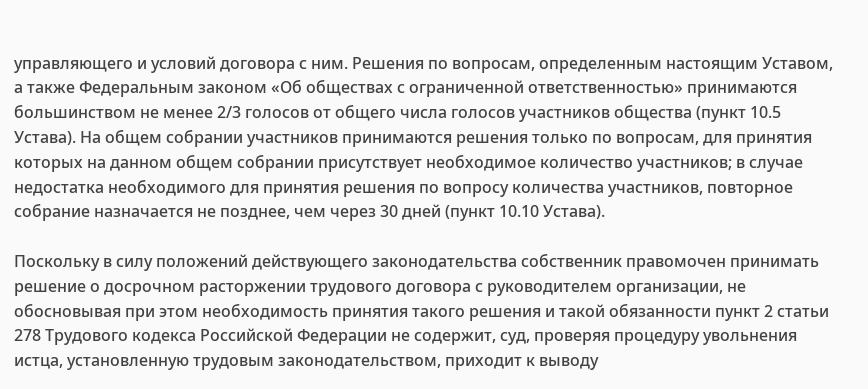управляющего и условий договора с ним. Решения по вопросам, определенным настоящим Уставом, а также Федеральным законом «Об обществах с ограниченной ответственностью» принимаются большинством не менее 2/3 голосов от общего числа голосов участников общества (пункт 10.5 Устава). На общем собрании участников принимаются решения только по вопросам, для принятия которых на данном общем собрании присутствует необходимое количество участников; в случае недостатка необходимого для принятия решения по вопросу количества участников, повторное собрание назначается не позднее, чем через 30 дней (пункт 10.10 Устава).

Поскольку в силу положений действующего законодательства собственник правомочен принимать решение о досрочном расторжении трудового договора с руководителем организации, не обосновывая при этом необходимость принятия такого решения и такой обязанности пункт 2 статьи 278 Трудового кодекса Российской Федерации не содержит, суд, проверяя процедуру увольнения истца, установленную трудовым законодательством, приходит к выводу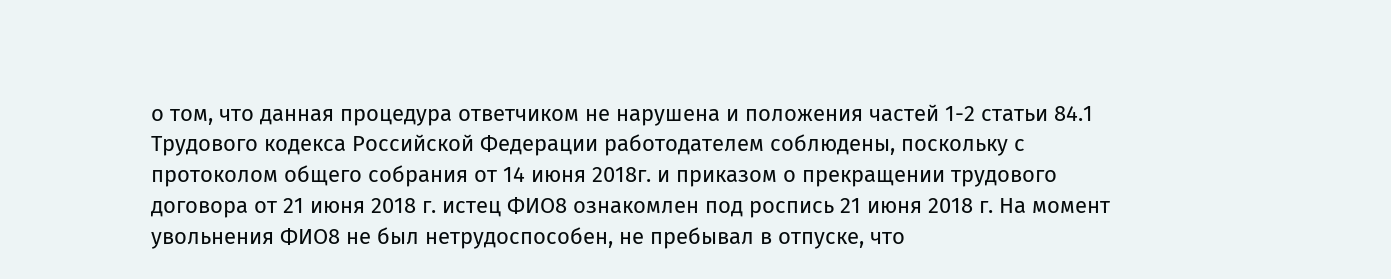о том, что данная процедура ответчиком не нарушена и положения частей 1-2 статьи 84.1 Трудового кодекса Российской Федерации работодателем соблюдены, поскольку с протоколом общего собрания от 14 июня 2018г. и приказом о прекращении трудового договора от 21 июня 2018 г. истец ФИО8 ознакомлен под роспись 21 июня 2018 г. На момент увольнения ФИО8 не был нетрудоспособен, не пребывал в отпуске, что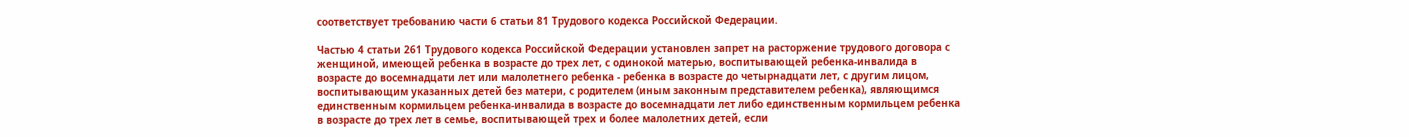соответствует требованию части 6 статьи 81 Трудового кодекса Российской Федерации.

Частью 4 статьи 261 Трудового кодекса Российской Федерации установлен запрет на расторжение трудового договора с женщиной, имеющей ребенка в возрасте до трех лет, с одинокой матерью, воспитывающей ребенка-инвалида в возрасте до восемнадцати лет или малолетнего ребенка - ребенка в возрасте до четырнадцати лет, с другим лицом, воспитывающим указанных детей без матери, с родителем (иным законным представителем ребенка), являющимся единственным кормильцем ребенка-инвалида в возрасте до восемнадцати лет либо единственным кормильцем ребенка в возрасте до трех лет в семье, воспитывающей трех и более малолетних детей, если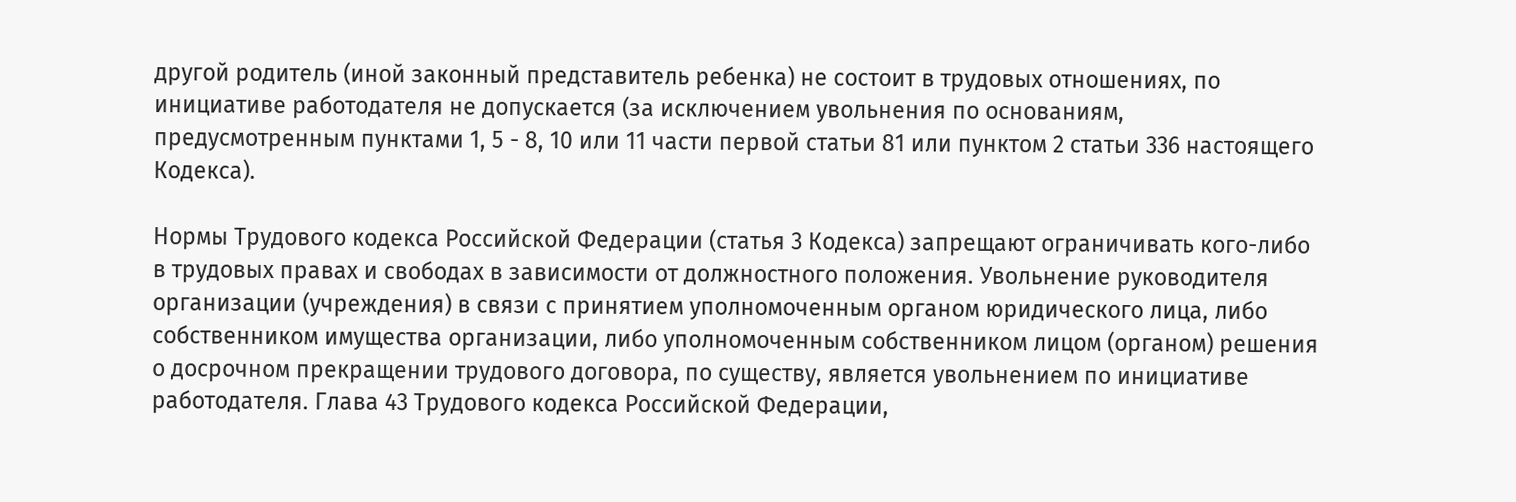другой родитель (иной законный представитель ребенка) не состоит в трудовых отношениях, по инициативе работодателя не допускается (за исключением увольнения по основаниям, предусмотренным пунктами 1, 5 - 8, 10 или 11 части первой статьи 81 или пунктом 2 статьи 336 настоящего Кодекса).

Нормы Трудового кодекса Российской Федерации (статья 3 Кодекса) запрещают ограничивать кого-либо в трудовых правах и свободах в зависимости от должностного положения. Увольнение руководителя организации (учреждения) в связи с принятием уполномоченным органом юридического лица, либо собственником имущества организации, либо уполномоченным собственником лицом (органом) решения о досрочном прекращении трудового договора, по существу, является увольнением по инициативе работодателя. Глава 43 Трудового кодекса Российской Федерации,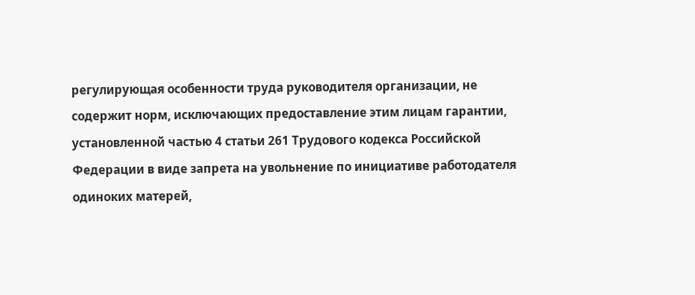регулирующая особенности труда руководителя организации, не содержит норм, исключающих предоставление этим лицам гарантии, установленной частью 4 статьи 261 Трудового кодекса Российской Федерации в виде запрета на увольнение по инициативе работодателя одиноких матерей,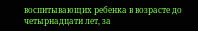воспитывающих ребенка в возрасте до четырнадцати лет, за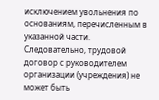исключением увольнения по основаниям, перечисленным в указанной части. Следовательно, трудовой договор с руководителем организации (учреждения) не может быть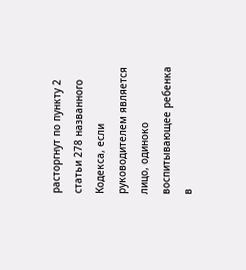расторгнут по пункту 2 статьи 278 названного Кодекса, если руководителем является лицо, одиноко воспитывающее ребенка в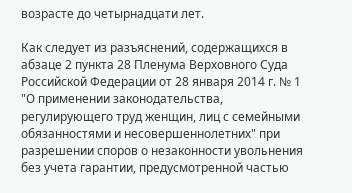возрасте до четырнадцати лет.

Как следует из разъяснений, содержащихся в абзаце 2 пункта 28 Пленума Верховного Суда Российской Федерации от 28 января 2014 г. № 1 "О применении законодательства, регулирующего труд женщин, лиц с семейными обязанностями и несовершеннолетних" при разрешении споров о незаконности увольнения без учета гарантии, предусмотренной частью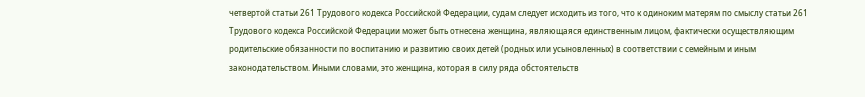четвертой статьи 261 Трудового кодекса Российской Федерации, судам следует исходить из того, что к одиноким матерям по смыслу статьи 261 Трудового кодекса Российской Федерации может быть отнесена женщина, являющаяся единственным лицом, фактически осуществляющим родительские обязанности по воспитанию и развитию своих детей (родных или усыновленных) в соответствии с семейным и иным законодательством. Иными словами, это женщина, которая в силу ряда обстоятельств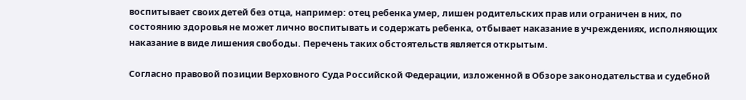воспитывает своих детей без отца, например: отец ребенка умер, лишен родительских прав или ограничен в них, по состоянию здоровья не может лично воспитывать и содержать ребенка, отбывает наказание в учреждениях, исполняющих наказание в виде лишения свободы. Перечень таких обстоятельств является открытым.

Согласно правовой позиции Верховного Суда Российской Федерации, изложенной в Обзоре законодательства и судебной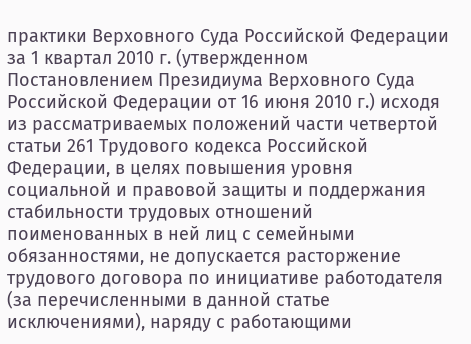практики Верховного Суда Российской Федерации за 1 квартал 2010 г. (утвержденном Постановлением Президиума Верховного Суда Российской Федерации от 16 июня 2010 г.) исходя из рассматриваемых положений части четвертой статьи 261 Трудового кодекса Российской Федерации, в целях повышения уровня социальной и правовой защиты и поддержания стабильности трудовых отношений поименованных в ней лиц с семейными обязанностями, не допускается расторжение трудового договора по инициативе работодателя (за перечисленными в данной статье исключениями), наряду с работающими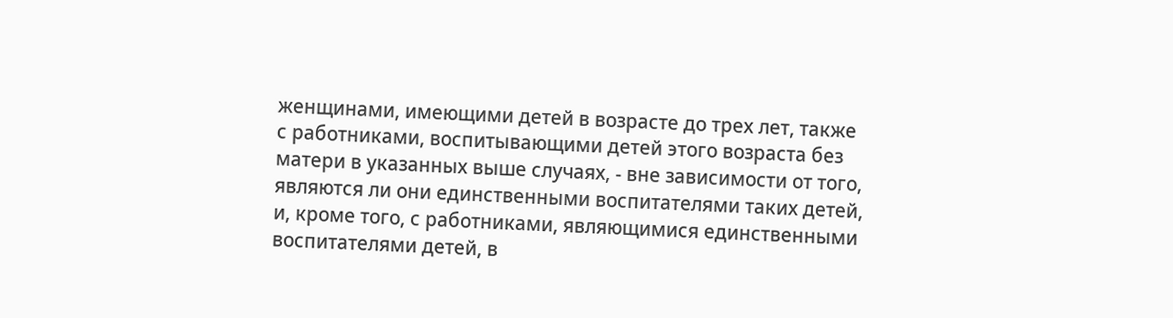женщинами, имеющими детей в возрасте до трех лет, также с работниками, воспитывающими детей этого возраста без матери в указанных выше случаях, - вне зависимости от того, являются ли они единственными воспитателями таких детей, и, кроме того, с работниками, являющимися единственными воспитателями детей, в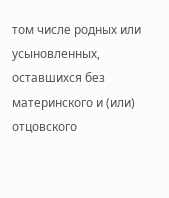том числе родных или усыновленных, оставшихся без материнского и (или) отцовского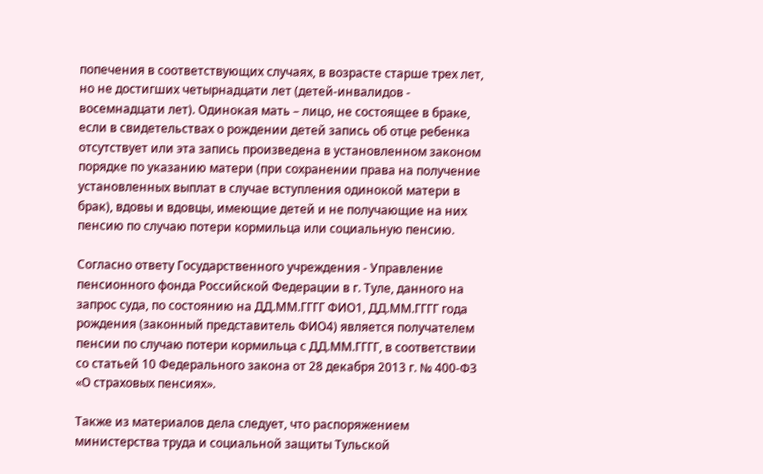попечения в соответствующих случаях, в возрасте старше трех лет, но не достигших четырнадцати лет (детей-инвалидов - восемнадцати лет). Одинокая мать – лицо, не состоящее в браке, если в свидетельствах о рождении детей запись об отце ребенка отсутствует или эта запись произведена в установленном законом порядке по указанию матери (при сохранении права на получение установленных выплат в случае вступления одинокой матери в брак), вдовы и вдовцы, имеющие детей и не получающие на них пенсию по случаю потери кормильца или социальную пенсию.

Согласно ответу Государственного учреждения - Управление пенсионного фонда Российской Федерации в г. Туле, данного на запрос суда, по состоянию на ДД.ММ.ГГГГ ФИО1, ДД.ММ.ГГГГ года рождения (законный представитель ФИО4) является получателем пенсии по случаю потери кормильца с ДД.ММ.ГГГГ, в соответствии со статьей 10 Федерального закона от 28 декабря 2013 г. № 400-ФЗ «О страховых пенсиях».

Также из материалов дела следует, что распоряжением министерства труда и социальной защиты Тульской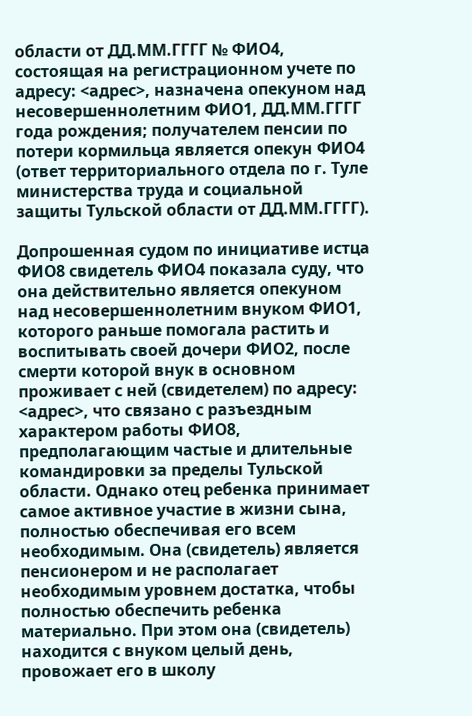области от ДД.ММ.ГГГГ № ФИО4, состоящая на регистрационном учете по адресу: <адрес>, назначена опекуном над несовершеннолетним ФИО1, ДД.ММ.ГГГГ года рождения; получателем пенсии по потери кормильца является опекун ФИО4 (ответ территориального отдела по г. Туле министерства труда и социальной защиты Тульской области от ДД.ММ.ГГГГ).

Допрошенная судом по инициативе истца ФИО8 свидетель ФИО4 показала суду, что она действительно является опекуном над несовершеннолетним внуком ФИО1, которого раньше помогала растить и воспитывать своей дочери ФИО2, после смерти которой внук в основном проживает с ней (свидетелем) по адресу: <адрес>, что связано с разъездным характером работы ФИО8, предполагающим частые и длительные командировки за пределы Тульской области. Однако отец ребенка принимает самое активное участие в жизни сына, полностью обеспечивая его всем необходимым. Она (свидетель) является пенсионером и не располагает необходимым уровнем достатка, чтобы полностью обеспечить ребенка материально. При этом она (свидетель) находится с внуком целый день, провожает его в школу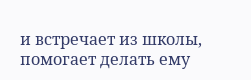и встречает из школы, помогает делать ему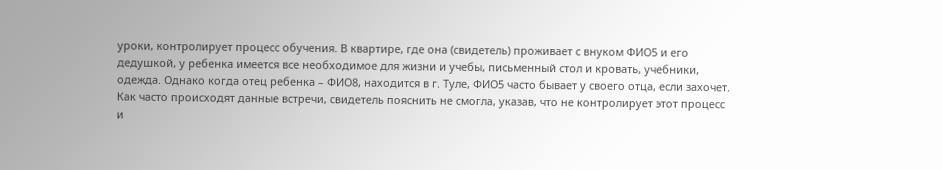уроки, контролирует процесс обучения. В квартире, где она (свидетель) проживает с внуком ФИО5 и его дедушкой, у ребенка имеется все необходимое для жизни и учебы, письменный стол и кровать, учебники, одежда. Однако когда отец ребенка – ФИО8, находится в г. Туле, ФИО5 часто бывает у своего отца, если захочет. Как часто происходят данные встречи, свидетель пояснить не смогла, указав, что не контролирует этот процесс и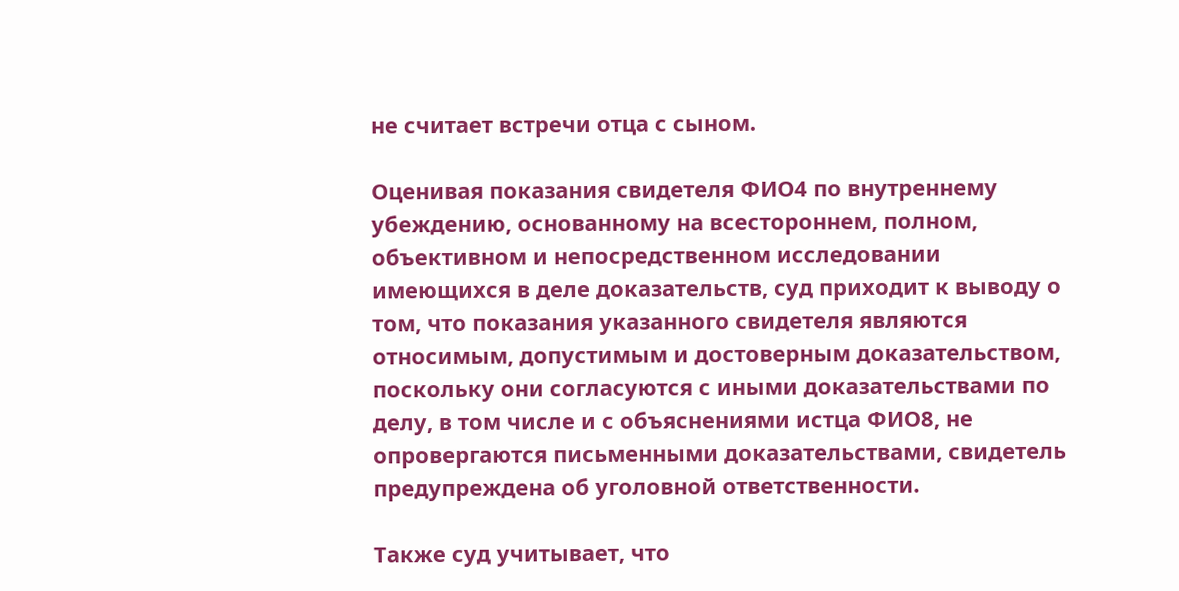не считает встречи отца с сыном.

Оценивая показания свидетеля ФИО4 по внутреннему убеждению, основанному на всестороннем, полном, объективном и непосредственном исследовании имеющихся в деле доказательств, суд приходит к выводу о том, что показания указанного свидетеля являются относимым, допустимым и достоверным доказательством, поскольку они согласуются с иными доказательствами по делу, в том числе и с объяснениями истца ФИО8, не опровергаются письменными доказательствами, свидетель предупреждена об уголовной ответственности.

Также суд учитывает, что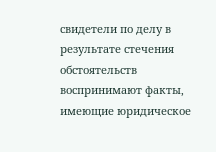свидетели по делу в результате стечения обстоятельств воспринимают факты, имеющие юридическое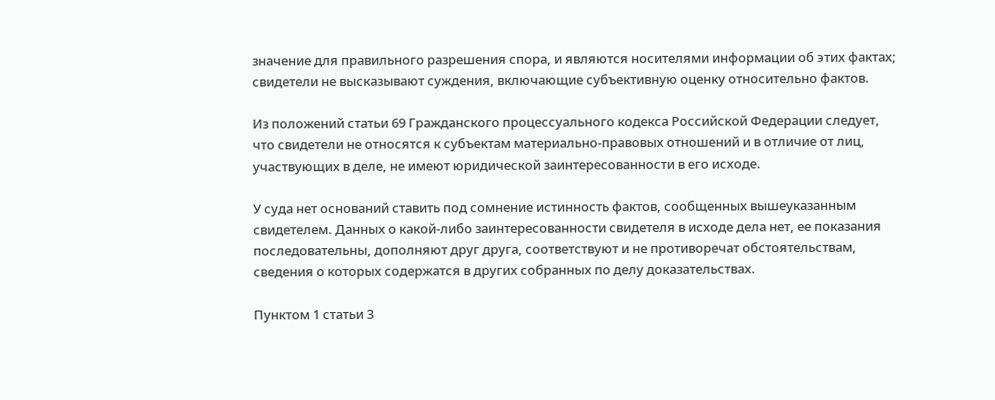значение для правильного разрешения спора, и являются носителями информации об этих фактах; свидетели не высказывают суждения, включающие субъективную оценку относительно фактов.

Из положений статьи 69 Гражданского процессуального кодекса Российской Федерации следует, что свидетели не относятся к субъектам материально-правовых отношений и в отличие от лиц, участвующих в деле, не имеют юридической заинтересованности в его исходе.

У суда нет оснований ставить под сомнение истинность фактов, сообщенных вышеуказанным свидетелем. Данных о какой-либо заинтересованности свидетеля в исходе дела нет, ее показания последовательны, дополняют друг друга, соответствуют и не противоречат обстоятельствам, сведения о которых содержатся в других собранных по делу доказательствах.

Пунктом 1 статьи 3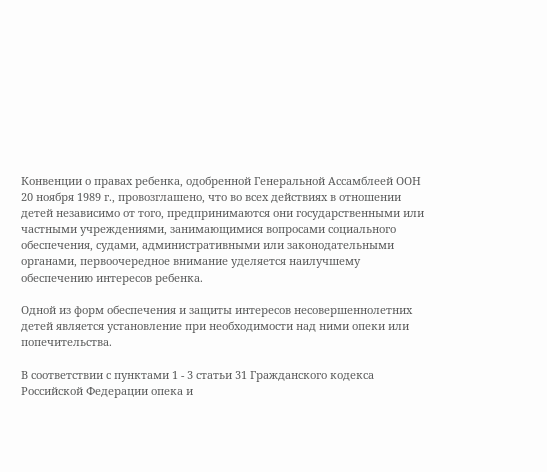Конвенции о правах ребенка, одобренной Генеральной Ассамблеей ООН 20 ноября 1989 г., провозглашено, что во всех действиях в отношении детей независимо от того, предпринимаются они государственными или частными учреждениями, занимающимися вопросами социального обеспечения, судами, административными или законодательными органами, первоочередное внимание уделяется наилучшему обеспечению интересов ребенка.

Одной из форм обеспечения и защиты интересов несовершеннолетних детей является установление при необходимости над ними опеки или попечительства.

В соответствии с пунктами 1 - 3 статьи 31 Гражданского кодекса Российской Федерации опека и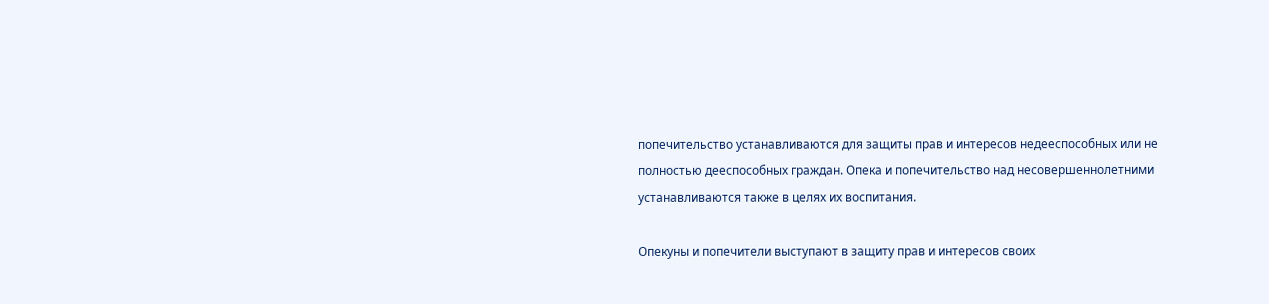попечительство устанавливаются для защиты прав и интересов недееспособных или не полностью дееспособных граждан. Опека и попечительство над несовершеннолетними устанавливаются также в целях их воспитания.

Опекуны и попечители выступают в защиту прав и интересов своих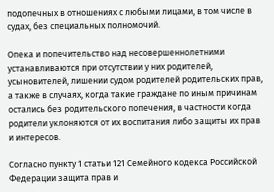подопечных в отношениях с любыми лицами, в том числе в судах, без специальных полномочий.

Опека и попечительство над несовершеннолетними устанавливаются при отсутствии у них родителей, усыновителей, лишении судом родителей родительских прав, а также в случаях, когда такие граждане по иным причинам остались без родительского попечения, в частности когда родители уклоняются от их воспитания либо защиты их прав и интересов.

Согласно пункту 1 статьи 121 Семейного кодекса Российской Федерации защита прав и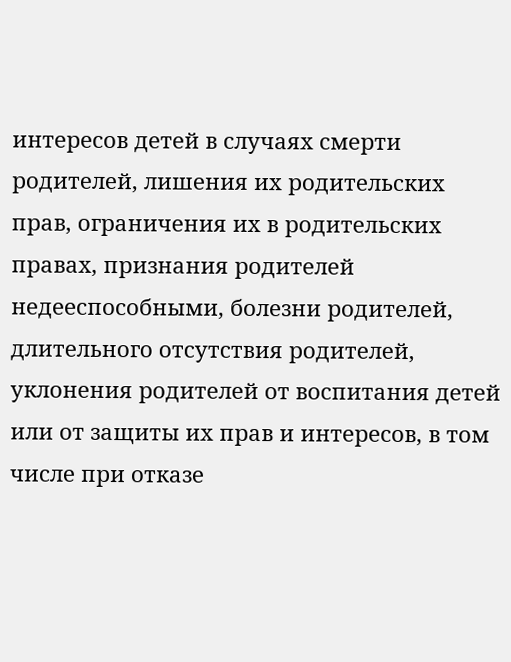интересов детей в случаях смерти родителей, лишения их родительских прав, ограничения их в родительских правах, признания родителей недееспособными, болезни родителей, длительного отсутствия родителей, уклонения родителей от воспитания детей или от защиты их прав и интересов, в том числе при отказе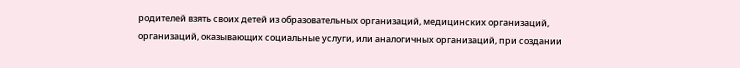родителей взять своих детей из образовательных организаций, медицинских организаций, организаций, оказывающих социальные услуги, или аналогичных организаций, при создании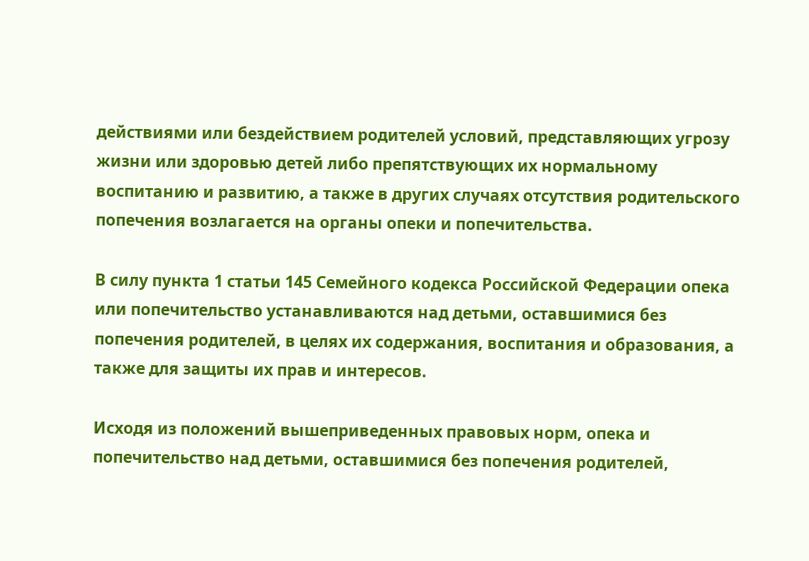действиями или бездействием родителей условий, представляющих угрозу жизни или здоровью детей либо препятствующих их нормальному воспитанию и развитию, а также в других случаях отсутствия родительского попечения возлагается на органы опеки и попечительства.

В силу пункта 1 статьи 145 Семейного кодекса Российской Федерации опека или попечительство устанавливаются над детьми, оставшимися без попечения родителей, в целях их содержания, воспитания и образования, а также для защиты их прав и интересов.

Исходя из положений вышеприведенных правовых норм, опека и попечительство над детьми, оставшимися без попечения родителей,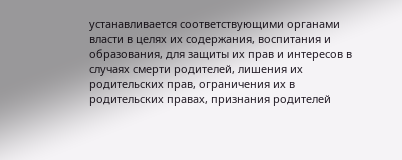устанавливается соответствующими органами власти в целях их содержания, воспитания и образования, для защиты их прав и интересов в случаях смерти родителей, лишения их родительских прав, ограничения их в родительских правах, признания родителей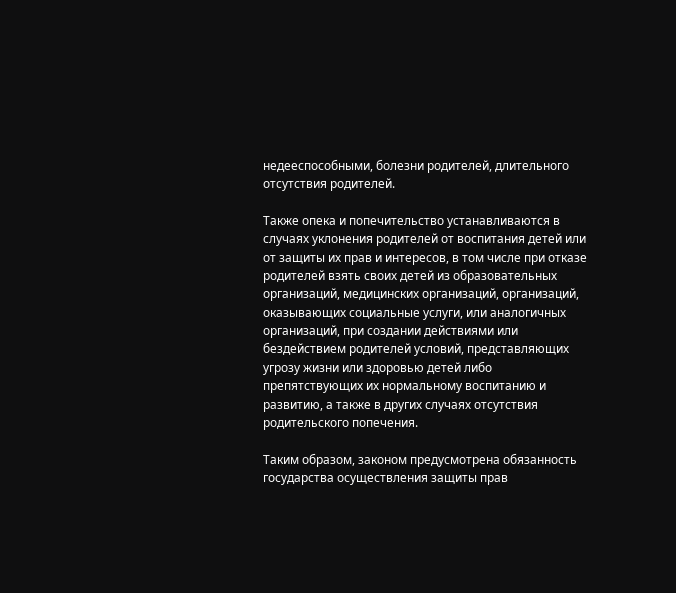недееспособными, болезни родителей, длительного отсутствия родителей.

Также опека и попечительство устанавливаются в случаях уклонения родителей от воспитания детей или от защиты их прав и интересов, в том числе при отказе родителей взять своих детей из образовательных организаций, медицинских организаций, организаций, оказывающих социальные услуги, или аналогичных организаций, при создании действиями или бездействием родителей условий, представляющих угрозу жизни или здоровью детей либо препятствующих их нормальному воспитанию и развитию, а также в других случаях отсутствия родительского попечения.

Таким образом, законом предусмотрена обязанность государства осуществления защиты прав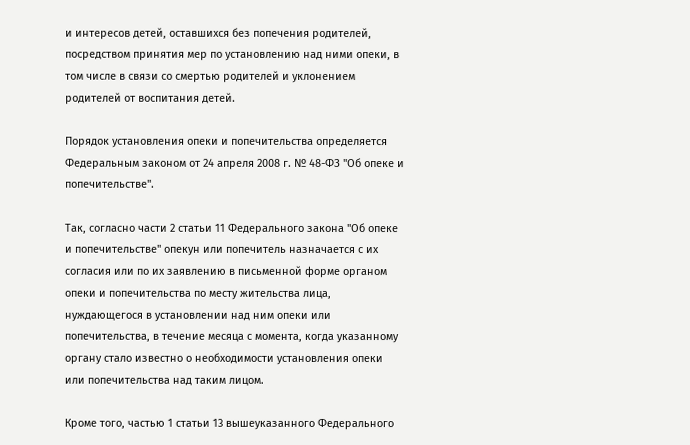и интересов детей, оставшихся без попечения родителей, посредством принятия мер по установлению над ними опеки, в том числе в связи со смертью родителей и уклонением родителей от воспитания детей.

Порядок установления опеки и попечительства определяется Федеральным законом от 24 апреля 2008 г. № 48-ФЗ "Об опеке и попечительстве".

Так, согласно части 2 статьи 11 Федерального закона "Об опеке и попечительстве" опекун или попечитель назначается с их согласия или по их заявлению в письменной форме органом опеки и попечительства по месту жительства лица, нуждающегося в установлении над ним опеки или попечительства, в течение месяца с момента, когда указанному органу стало известно о необходимости установления опеки или попечительства над таким лицом.

Кроме того, частью 1 статьи 13 вышеуказанного Федерального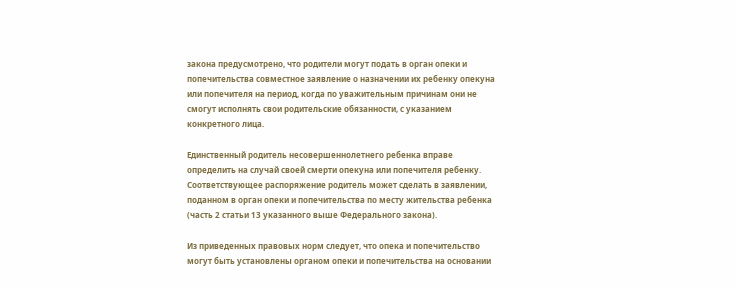закона предусмотрено, что родители могут подать в орган опеки и попечительства совместное заявление о назначении их ребенку опекуна или попечителя на период, когда по уважительным причинам они не смогут исполнять свои родительские обязанности, с указанием конкретного лица.

Единственный родитель несовершеннолетнего ребенка вправе определить на случай своей смерти опекуна или попечителя ребенку. Соответствующее распоряжение родитель может сделать в заявлении, поданном в орган опеки и попечительства по месту жительства ребенка (часть 2 статьи 13 указанного выше Федерального закона).

Из приведенных правовых норм следует, что опека и попечительство могут быть установлены органом опеки и попечительства на основании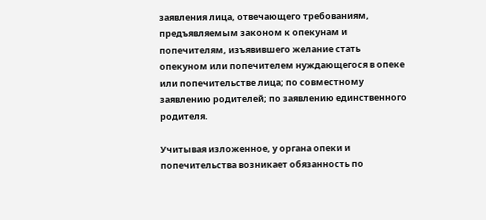заявления лица, отвечающего требованиям, предъявляемым законом к опекунам и попечителям, изъявившего желание стать опекуном или попечителем нуждающегося в опеке или попечительстве лица; по совместному заявлению родителей; по заявлению единственного родителя.

Учитывая изложенное, у органа опеки и попечительства возникает обязанность по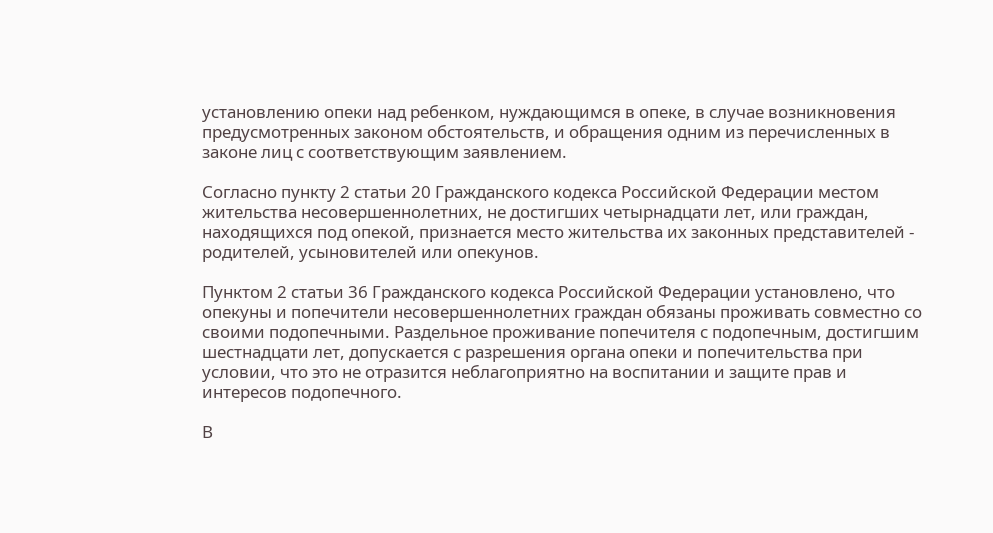установлению опеки над ребенком, нуждающимся в опеке, в случае возникновения предусмотренных законом обстоятельств, и обращения одним из перечисленных в законе лиц с соответствующим заявлением.

Согласно пункту 2 статьи 20 Гражданского кодекса Российской Федерации местом жительства несовершеннолетних, не достигших четырнадцати лет, или граждан, находящихся под опекой, признается место жительства их законных представителей - родителей, усыновителей или опекунов.

Пунктом 2 статьи 36 Гражданского кодекса Российской Федерации установлено, что опекуны и попечители несовершеннолетних граждан обязаны проживать совместно со своими подопечными. Раздельное проживание попечителя с подопечным, достигшим шестнадцати лет, допускается с разрешения органа опеки и попечительства при условии, что это не отразится неблагоприятно на воспитании и защите прав и интересов подопечного.

В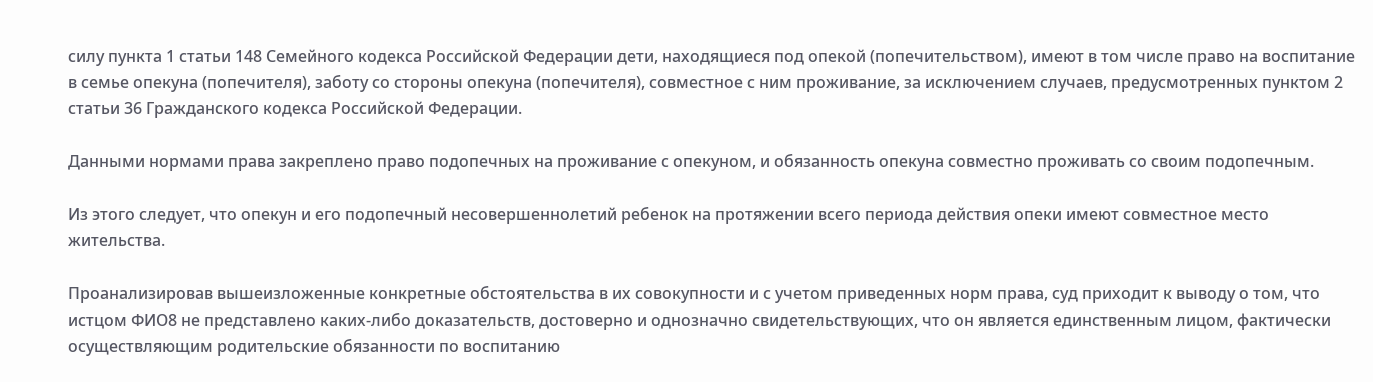силу пункта 1 статьи 148 Семейного кодекса Российской Федерации дети, находящиеся под опекой (попечительством), имеют в том числе право на воспитание в семье опекуна (попечителя), заботу со стороны опекуна (попечителя), совместное с ним проживание, за исключением случаев, предусмотренных пунктом 2 статьи 36 Гражданского кодекса Российской Федерации.

Данными нормами права закреплено право подопечных на проживание с опекуном, и обязанность опекуна совместно проживать со своим подопечным.

Из этого следует, что опекун и его подопечный несовершеннолетий ребенок на протяжении всего периода действия опеки имеют совместное место жительства.

Проанализировав вышеизложенные конкретные обстоятельства в их совокупности и с учетом приведенных норм права, суд приходит к выводу о том, что истцом ФИО8 не представлено каких-либо доказательств, достоверно и однозначно свидетельствующих, что он является единственным лицом, фактически осуществляющим родительские обязанности по воспитанию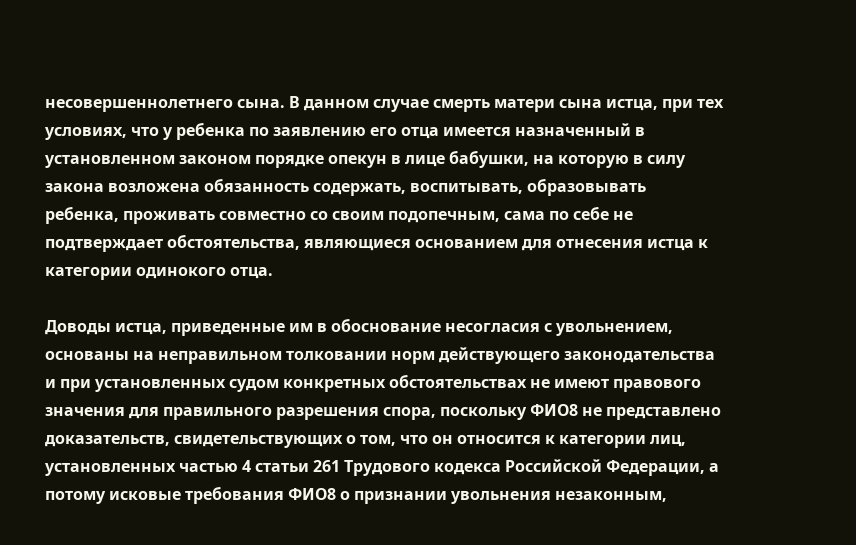несовершеннолетнего сына. В данном случае смерть матери сына истца, при тех условиях, что у ребенка по заявлению его отца имеется назначенный в установленном законом порядке опекун в лице бабушки, на которую в силу закона возложена обязанность содержать, воспитывать, образовывать ребенка, проживать совместно со своим подопечным, сама по себе не подтверждает обстоятельства, являющиеся основанием для отнесения истца к категории одинокого отца.

Доводы истца, приведенные им в обоснование несогласия с увольнением, основаны на неправильном толковании норм действующего законодательства и при установленных судом конкретных обстоятельствах не имеют правового значения для правильного разрешения спора, поскольку ФИО8 не представлено доказательств, свидетельствующих о том, что он относится к категории лиц, установленных частью 4 статьи 261 Трудового кодекса Российской Федерации, а потому исковые требования ФИО8 о признании увольнения незаконным,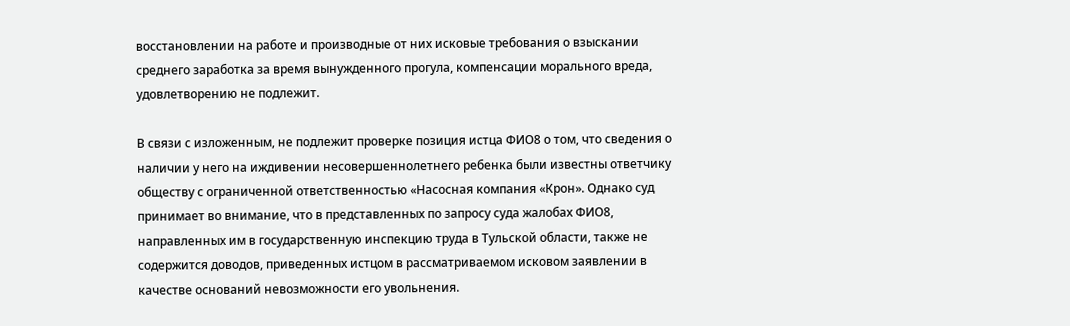восстановлении на работе и производные от них исковые требования о взыскании среднего заработка за время вынужденного прогула, компенсации морального вреда, удовлетворению не подлежит.

В связи с изложенным, не подлежит проверке позиция истца ФИО8 о том, что сведения о наличии у него на иждивении несовершеннолетнего ребенка были известны ответчику обществу с ограниченной ответственностью «Насосная компания «Крон». Однако суд принимает во внимание, что в представленных по запросу суда жалобах ФИО8, направленных им в государственную инспекцию труда в Тульской области, также не содержится доводов, приведенных истцом в рассматриваемом исковом заявлении в качестве оснований невозможности его увольнения.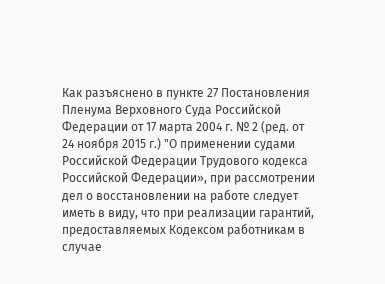Как разъяснено в пункте 27 Постановления Пленума Верховного Суда Российской Федерации от 17 марта 2004 г. № 2 (ред. от 24 ноября 2015 г.) "О применении судами Российской Федерации Трудового кодекса Российской Федерации», при рассмотрении дел о восстановлении на работе следует иметь в виду, что при реализации гарантий, предоставляемых Кодексом работникам в случае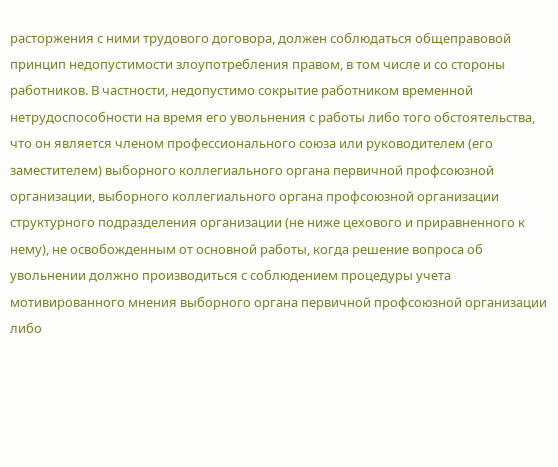расторжения с ними трудового договора, должен соблюдаться общеправовой принцип недопустимости злоупотребления правом, в том числе и со стороны работников. В частности, недопустимо сокрытие работником временной нетрудоспособности на время его увольнения с работы либо того обстоятельства, что он является членом профессионального союза или руководителем (его заместителем) выборного коллегиального органа первичной профсоюзной организации, выборного коллегиального органа профсоюзной организации структурного подразделения организации (не ниже цехового и приравненного к нему), не освобожденным от основной работы, когда решение вопроса об увольнении должно производиться с соблюдением процедуры учета мотивированного мнения выборного органа первичной профсоюзной организации либо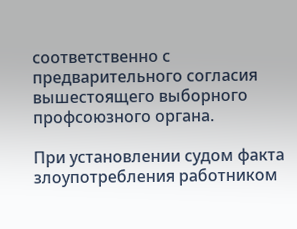соответственно с предварительного согласия вышестоящего выборного профсоюзного органа.

При установлении судом факта злоупотребления работником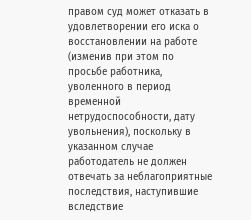правом суд может отказать в удовлетворении его иска о восстановлении на работе (изменив при этом по просьбе работника, уволенного в период временной нетрудоспособности, дату увольнения), поскольку в указанном случае работодатель не должен отвечать за неблагоприятные последствия, наступившие вследствие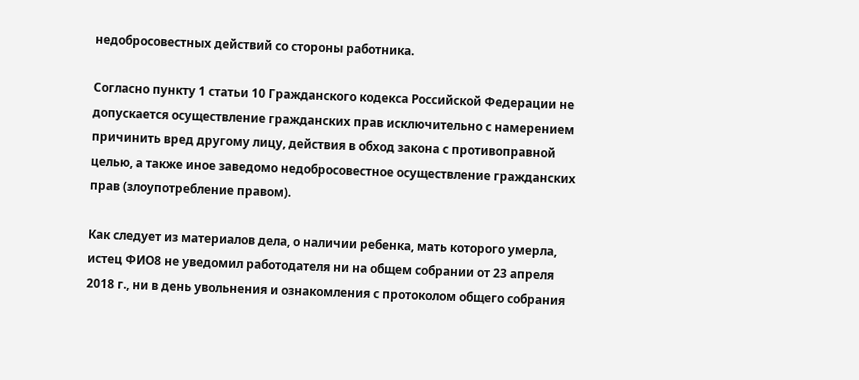недобросовестных действий со стороны работника.

Согласно пункту 1 статьи 10 Гражданского кодекса Российской Федерации не допускается осуществление гражданских прав исключительно с намерением причинить вред другому лицу, действия в обход закона с противоправной целью, а также иное заведомо недобросовестное осуществление гражданских прав (злоупотребление правом).

Как следует из материалов дела, о наличии ребенка, мать которого умерла, истец ФИО8 не уведомил работодателя ни на общем собрании от 23 апреля 2018 г., ни в день увольнения и ознакомления с протоколом общего собрания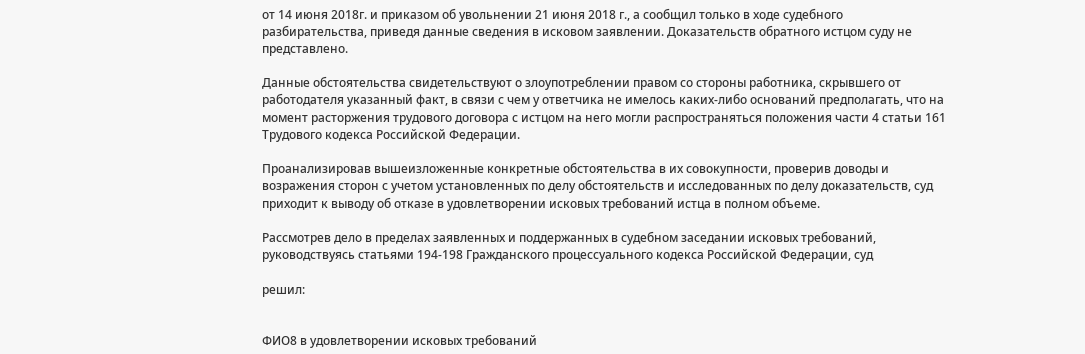от 14 июня 2018г. и приказом об увольнении 21 июня 2018 г., а сообщил только в ходе судебного разбирательства, приведя данные сведения в исковом заявлении. Доказательств обратного истцом суду не представлено.

Данные обстоятельства свидетельствуют о злоупотреблении правом со стороны работника, скрывшего от работодателя указанный факт, в связи с чем у ответчика не имелось каких-либо оснований предполагать, что на момент расторжения трудового договора с истцом на него могли распространяться положения части 4 статьи 161 Трудового кодекса Российской Федерации.

Проанализировав вышеизложенные конкретные обстоятельства в их совокупности, проверив доводы и возражения сторон с учетом установленных по делу обстоятельств и исследованных по делу доказательств, суд приходит к выводу об отказе в удовлетворении исковых требований истца в полном объеме.

Рассмотрев дело в пределах заявленных и поддержанных в судебном заседании исковых требований, руководствуясь статьями 194-198 Гражданского процессуального кодекса Российской Федерации, суд

решил:


ФИО8 в удовлетворении исковых требований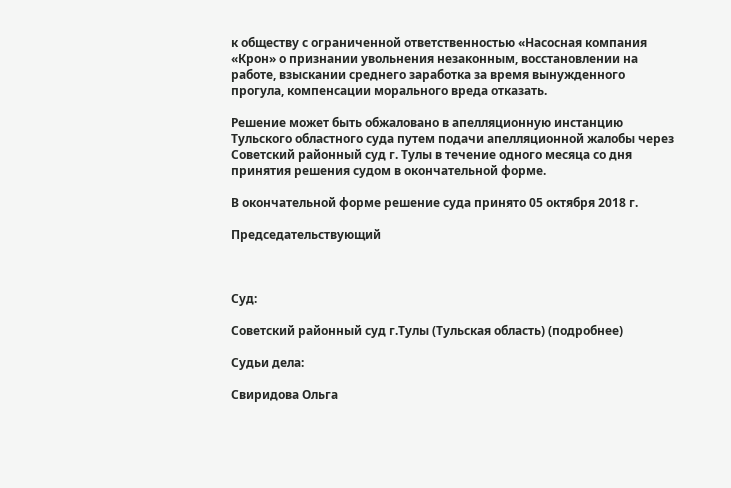к обществу с ограниченной ответственностью «Насосная компания «Крон» о признании увольнения незаконным, восстановлении на работе, взыскании среднего заработка за время вынужденного прогула, компенсации морального вреда отказать.

Решение может быть обжаловано в апелляционную инстанцию Тульского областного суда путем подачи апелляционной жалобы через Советский районный суд г. Тулы в течение одного месяца со дня принятия решения судом в окончательной форме.

В окончательной форме решение суда принято 05 октября 2018 г.

Председательствующий



Суд:

Советский районный суд г.Тулы (Тульская область) (подробнее)

Судьи дела:

Свиридова Ольга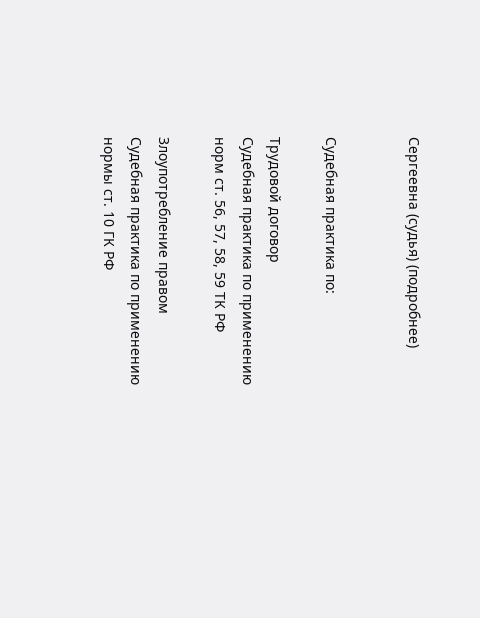Сергеевна (судья) (подробнее)


Судебная практика по:

Трудовой договор
Судебная практика по применению норм ст. 56, 57, 58, 59 ТК РФ

Злоупотребление правом
Судебная практика по применению нормы ст. 10 ГК РФ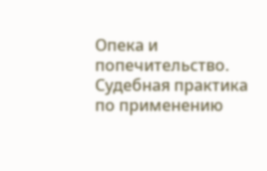Опека и попечительство.
Судебная практика по применению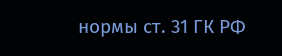нормы ст. 31 ГК РФ